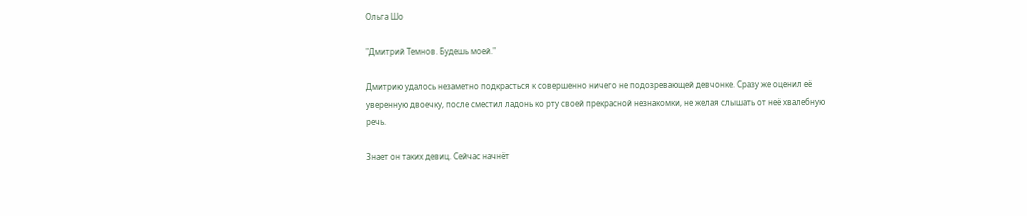Ольга Шо

"Дмитрий Темнов. Будешь моей."

Дмитрию удалось незаметно подкрасться к совершенно ничего не подозревающей девчонке. Сразу же оценил её уверенную двоечку, после сместил ладонь ко рту своей прекрасной незнакомки, не желая слышать от неё хвалебную речь.

Знает он таких девиц. Сейчас начнёт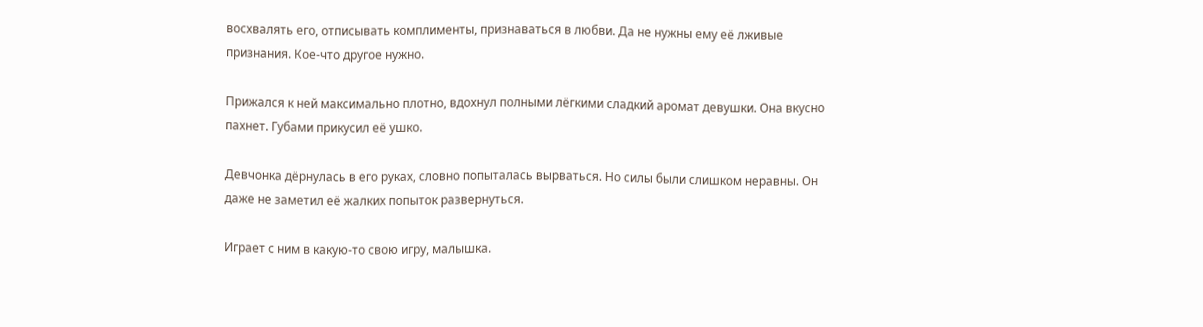восхвалять его, отписывать комплименты, признаваться в любви. Да не нужны ему её лживые признания. Кое-что другое нужно.

Прижался к ней максимально плотно, вдохнул полными лёгкими сладкий аромат девушки. Она вкусно пахнет. Губами прикусил её ушко.

Девчонка дёрнулась в его руках, словно попыталась вырваться. Но силы были слишком неравны. Он даже не заметил её жалких попыток развернуться.

Играет с ним в какую-то свою игру, малышка.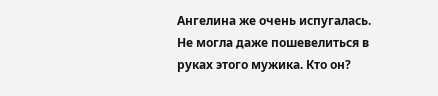Ангелина же очень испугалась. Не могла даже пошевелиться в руках этого мужика. Кто он?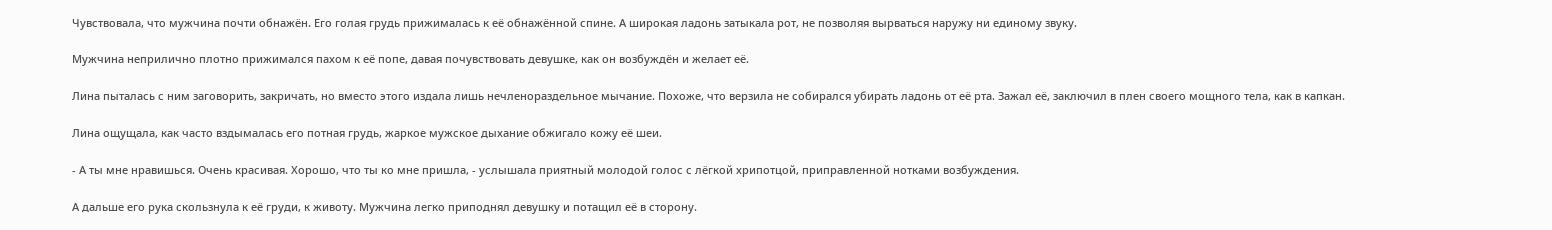Чувствовала, что мужчина почти обнажён. Его голая грудь прижималась к её обнажённой спине. А широкая ладонь затыкала рот, не позволяя вырваться наружу ни единому звуку.

Мужчина неприлично плотно прижимался пахом к её попе, давая почувствовать девушке, как он возбуждён и желает её.

Лина пыталась с ним заговорить, закричать, но вместо этого издала лишь нечленораздельное мычание. Похоже, что верзила не собирался убирать ладонь от её рта. Зажал её, заключил в плен своего мощного тела, как в капкан.

Лина ощущала, как часто вздымалась его потная грудь, жаркое мужское дыхание обжигало кожу её шеи.

- А ты мне нравишься. Очень красивая. Хорошо, что ты ко мне пришла, - услышала приятный молодой голос с лёгкой хрипотцой, приправленной нотками возбуждения.

А дальше его рука скользнула к её груди, к животу. Мужчина легко приподнял девушку и потащил её в сторону.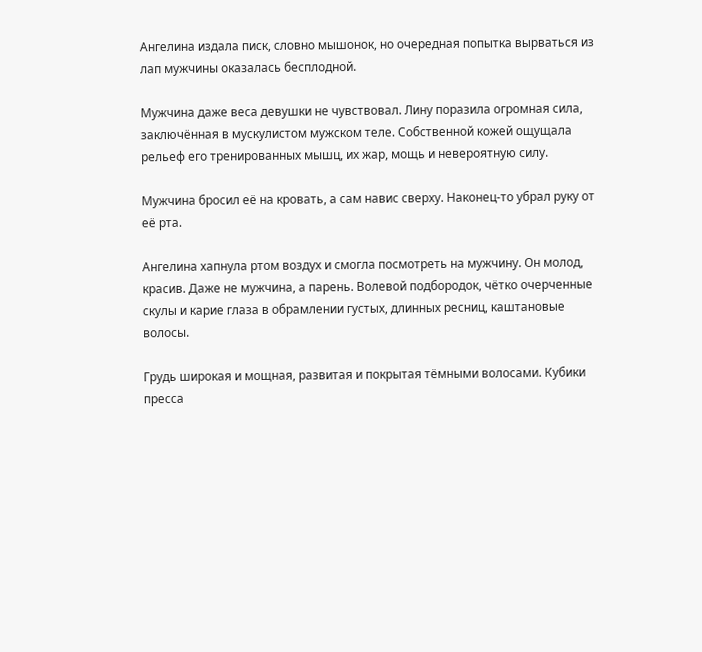Ангелина издала писк, словно мышонок, но очередная попытка вырваться из лап мужчины оказалась бесплодной.

Мужчина даже веса девушки не чувствовал. Лину поразила огромная сила, заключённая в мускулистом мужском теле. Собственной кожей ощущала рельеф его тренированных мышц, их жар, мощь и невероятную силу.

Мужчина бросил её на кровать, а сам навис сверху. Наконец-то убрал руку от её рта.

Ангелина хапнула ртом воздух и смогла посмотреть на мужчину. Он молод, красив. Даже не мужчина, а парень. Волевой подбородок, чётко очерченные скулы и карие глаза в обрамлении густых, длинных ресниц, каштановые волосы.

Грудь широкая и мощная, развитая и покрытая тёмными волосами. Кубики пресса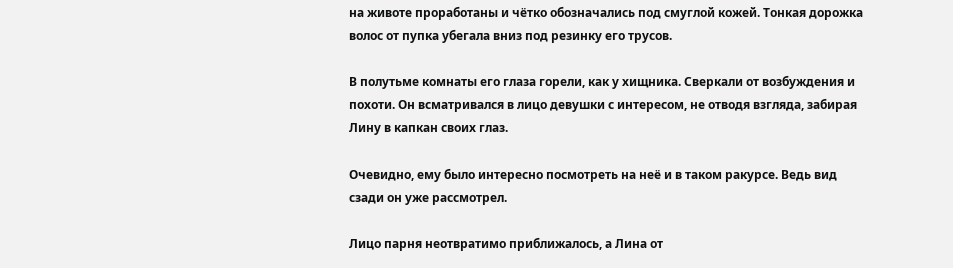на животе проработаны и чётко обозначались под смуглой кожей. Тонкая дорожка волос от пупка убегала вниз под резинку его трусов.

В полутьме комнаты его глаза горели, как у хищника. Сверкали от возбуждения и похоти. Он всматривался в лицо девушки с интересом, не отводя взгляда, забирая Лину в капкан своих глаз.

Очевидно, ему было интересно посмотреть на неё и в таком ракурсе. Ведь вид сзади он уже рассмотрел.

Лицо парня неотвратимо приближалось, а Лина от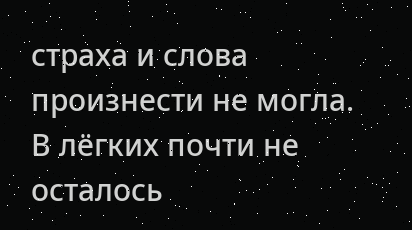страха и слова произнести не могла. В лёгких почти не осталось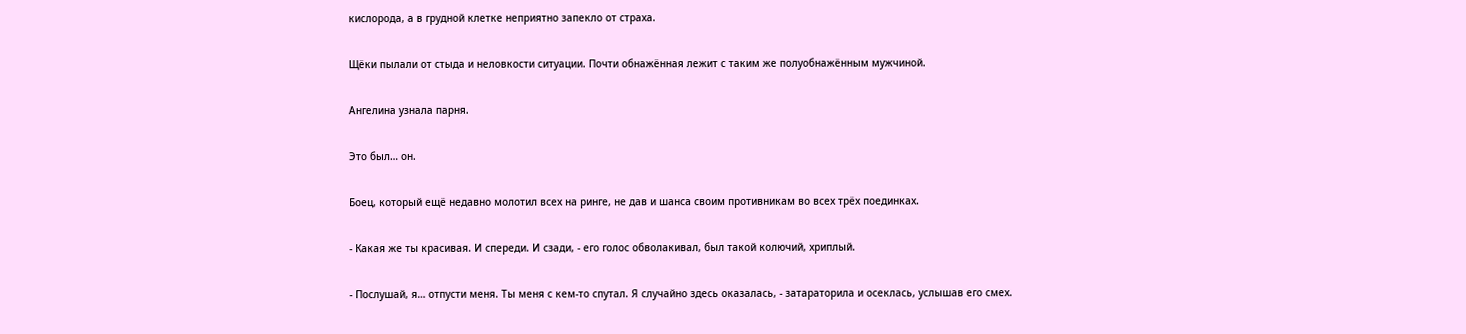кислорода, а в грудной клетке неприятно запекло от страха.

Щёки пылали от стыда и неловкости ситуации. Почти обнажённая лежит с таким же полуобнажённым мужчиной.

Ангелина узнала парня.

Это был… он.

Боец, который ещё недавно молотил всех на ринге, не дав и шанса своим противникам во всех трёх поединках.

- Какая же ты красивая. И спереди. И сзади, - его голос обволакивал, был такой колючий, хриплый.

- Послушай, я… отпусти меня. Ты меня с кем-то спутал. Я случайно здесь оказалась, - затараторила и осеклась, услышав его смех.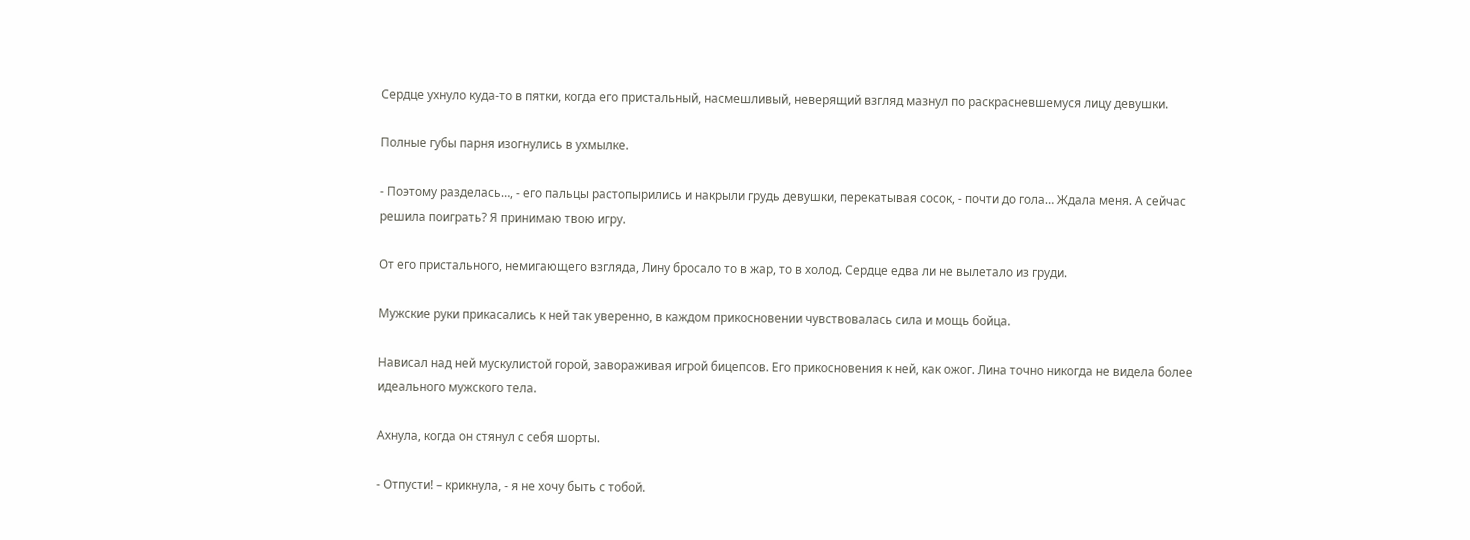Сердце ухнуло куда-то в пятки, когда его пристальный, насмешливый, неверящий взгляд мазнул по раскрасневшемуся лицу девушки.

Полные губы парня изогнулись в ухмылке.

- Поэтому разделась…, - его пальцы растопырились и накрыли грудь девушки, перекатывая сосок, - почти до гола… Ждала меня. А сейчас решила поиграть? Я принимаю твою игру.

От его пристального, немигающего взгляда, Лину бросало то в жар, то в холод. Сердце едва ли не вылетало из груди.

Мужские руки прикасались к ней так уверенно, в каждом прикосновении чувствовалась сила и мощь бойца.

Нависал над ней мускулистой горой, завораживая игрой бицепсов. Его прикосновения к ней, как ожог. Лина точно никогда не видела более идеального мужского тела.

Ахнула, когда он стянул с себя шорты.

- Отпусти! – крикнула, - я не хочу быть с тобой.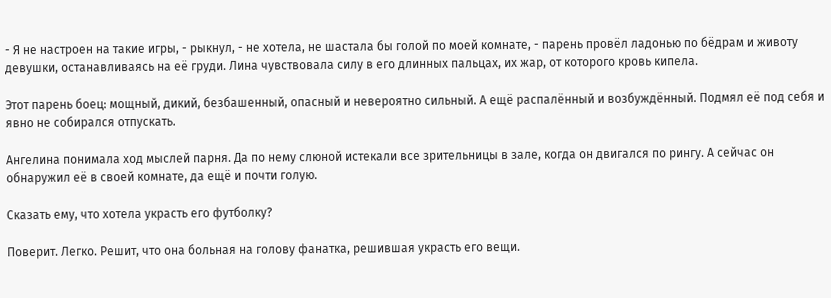- Я не настроен на такие игры, - рыкнул, - не хотела, не шастала бы голой по моей комнате, - парень провёл ладонью по бёдрам и животу девушки, останавливаясь на её груди. Лина чувствовала силу в его длинных пальцах, их жар, от которого кровь кипела.

Этот парень боец: мощный, дикий, безбашенный, опасный и невероятно сильный. А ещё распалённый и возбуждённый. Подмял её под себя и явно не собирался отпускать.

Ангелина понимала ход мыслей парня. Да по нему слюной истекали все зрительницы в зале, когда он двигался по рингу. А сейчас он обнаружил её в своей комнате, да ещё и почти голую.

Сказать ему, что хотела украсть его футболку?

Поверит. Легко. Решит, что она больная на голову фанатка, решившая украсть его вещи.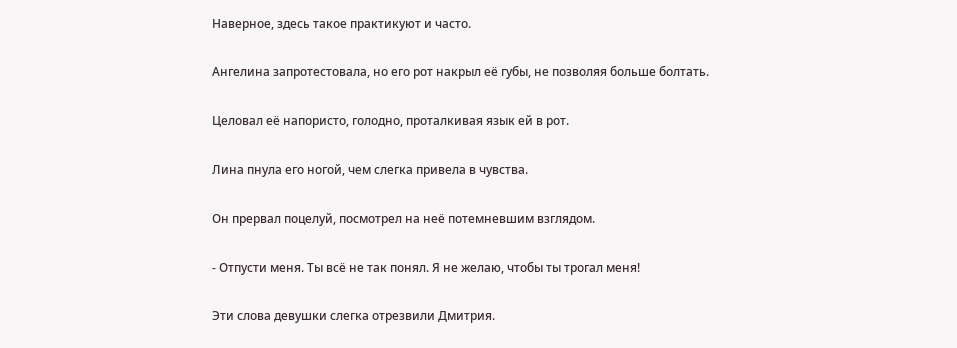Наверное, здесь такое практикуют и часто.

Ангелина запротестовала, но его рот накрыл её губы, не позволяя больше болтать.

Целовал её напористо, голодно, проталкивая язык ей в рот.

Лина пнула его ногой, чем слегка привела в чувства.

Он прервал поцелуй, посмотрел на неё потемневшим взглядом.

- Отпусти меня. Ты всё не так понял. Я не желаю, чтобы ты трогал меня!

Эти слова девушки слегка отрезвили Дмитрия.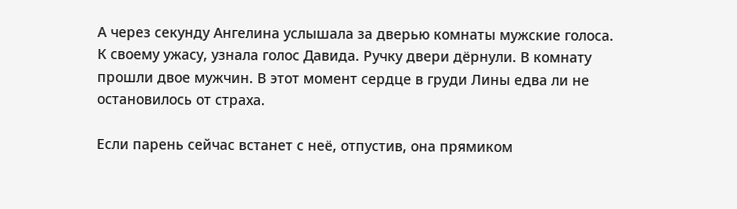А через секунду Ангелина услышала за дверью комнаты мужские голоса. К своему ужасу, узнала голос Давида. Ручку двери дёрнули. В комнату прошли двое мужчин. В этот момент сердце в груди Лины едва ли не остановилось от страха.

Если парень сейчас встанет с неё, отпустив, она прямиком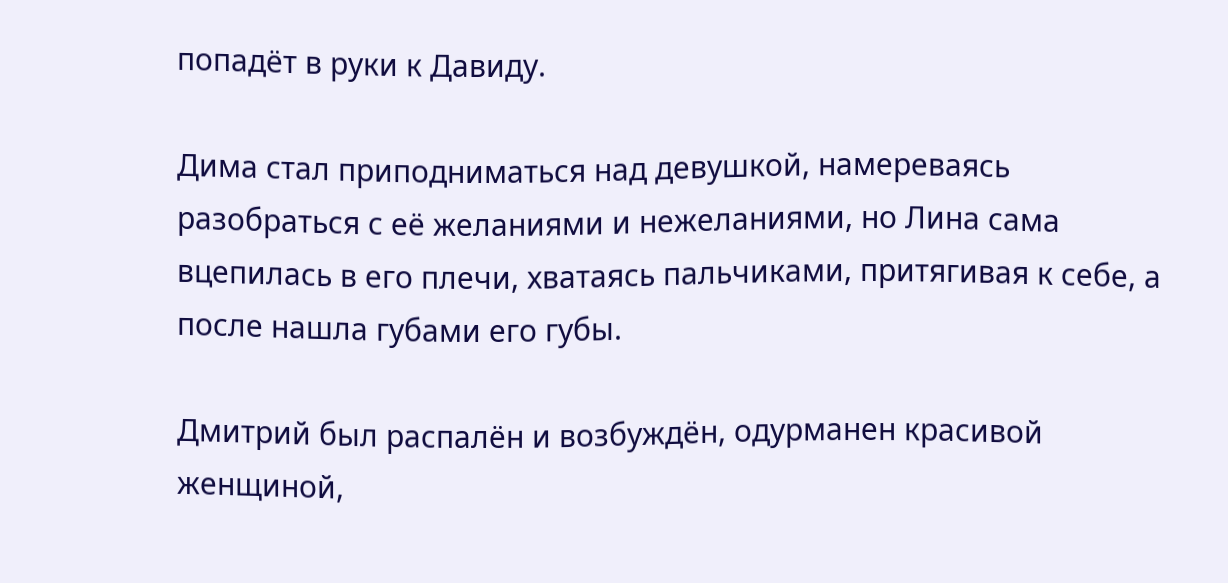попадёт в руки к Давиду.

Дима стал приподниматься над девушкой, намереваясь разобраться с её желаниями и нежеланиями, но Лина сама вцепилась в его плечи, хватаясь пальчиками, притягивая к себе, а после нашла губами его губы.

Дмитрий был распалён и возбуждён, одурманен красивой женщиной,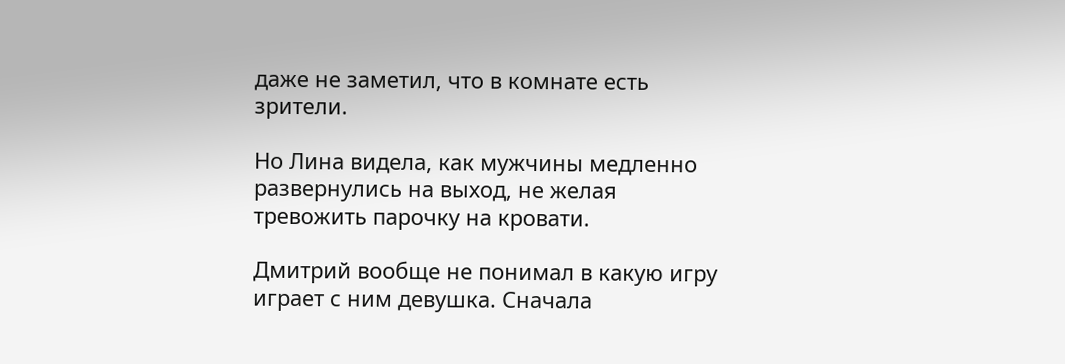даже не заметил, что в комнате есть зрители.

Но Лина видела, как мужчины медленно развернулись на выход, не желая тревожить парочку на кровати.

Дмитрий вообще не понимал в какую игру играет с ним девушка. Сначала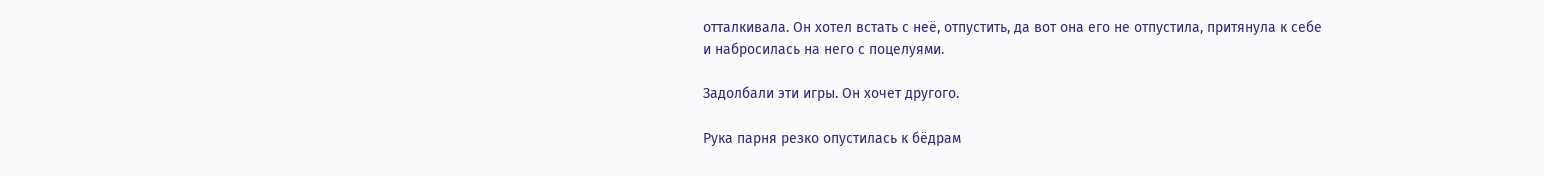отталкивала. Он хотел встать с неё, отпустить, да вот она его не отпустила, притянула к себе и набросилась на него с поцелуями.

Задолбали эти игры. Он хочет другого.

Рука парня резко опустилась к бёдрам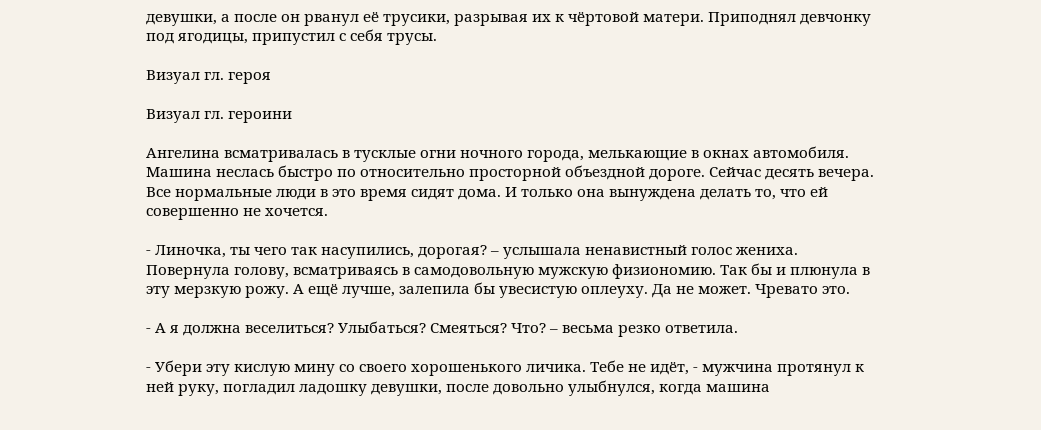девушки, а после он рванул её трусики, разрывая их к чёртовой матери. Приподнял девчонку под ягодицы, припустил с себя трусы.

Визуал гл. героя

Визуал гл. героини

Ангелина всматривалась в тусклые огни ночного города, мелькающие в окнах автомобиля. Машина неслась быстро по относительно просторной объездной дороге. Сейчас десять вечера. Все нормальные люди в это время сидят дома. И только она вынуждена делать то, что ей совершенно не хочется.

- Линочка, ты чего так насупились, дорогая? – услышала ненавистный голос жениха. Повернула голову, всматриваясь в самодовольную мужскую физиономию. Так бы и плюнула в эту мерзкую рожу. А ещё лучше, залепила бы увесистую оплеуху. Да не может. Чревато это.

- А я должна веселиться? Улыбаться? Смеяться? Что? – весьма резко ответила.

- Убери эту кислую мину со своего хорошенького личика. Тебе не идёт, - мужчина протянул к ней руку, погладил ладошку девушки, после довольно улыбнулся, когда машина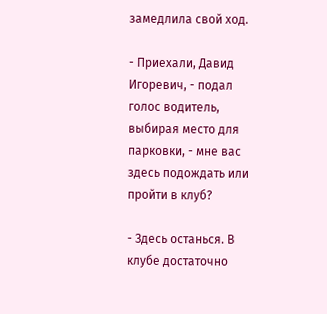замедлила свой ход.

- Приехали, Давид Игоревич, - подал голос водитель, выбирая место для парковки, - мне вас здесь подождать или пройти в клуб?

- Здесь останься. В клубе достаточно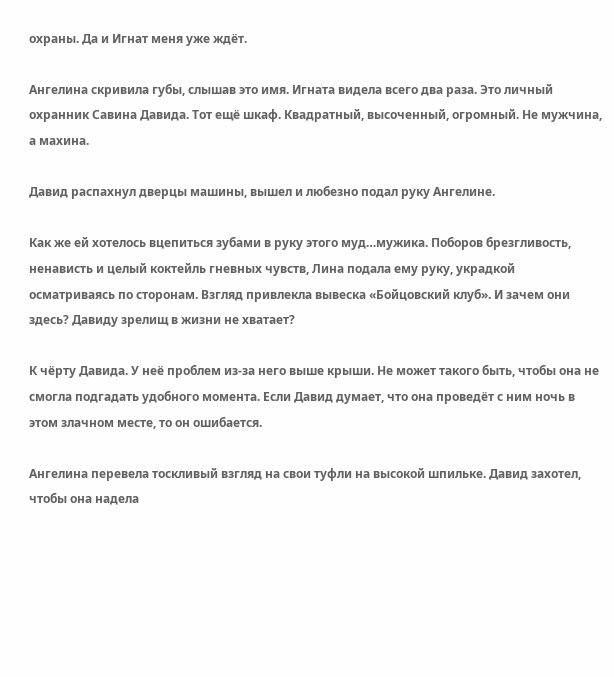охраны. Да и Игнат меня уже ждёт.

Ангелина скривила губы, слышав это имя. Игната видела всего два раза. Это личный охранник Савина Давида. Тот ещё шкаф. Квадратный, высоченный, огромный. Не мужчина, а махина.

Давид распахнул дверцы машины, вышел и любезно подал руку Ангелине.

Как же ей хотелось вцепиться зубами в руку этого муд…мужика. Поборов брезгливость, ненависть и целый коктейль гневных чувств, Лина подала ему руку, украдкой осматриваясь по сторонам. Взгляд привлекла вывеска «Бойцовский клуб». И зачем они здесь? Давиду зрелищ в жизни не хватает?

К чёрту Давида. У неё проблем из-за него выше крыши. Не может такого быть, чтобы она не смогла подгадать удобного момента. Если Давид думает, что она проведёт с ним ночь в этом злачном месте, то он ошибается.

Ангелина перевела тоскливый взгляд на свои туфли на высокой шпильке. Давид захотел, чтобы она надела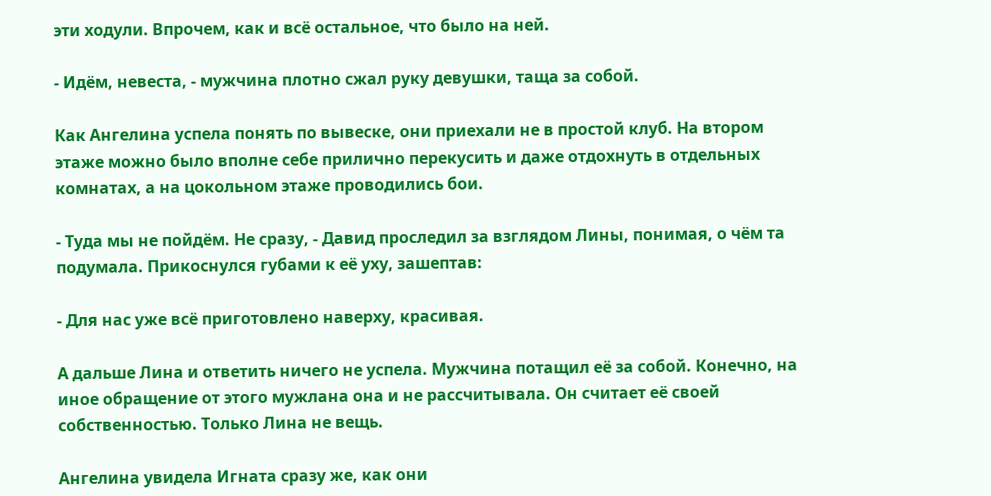эти ходули. Впрочем, как и всё остальное, что было на ней.

- Идём, невеста, - мужчина плотно сжал руку девушки, таща за собой.

Как Ангелина успела понять по вывеске, они приехали не в простой клуб. На втором этаже можно было вполне себе прилично перекусить и даже отдохнуть в отдельных комнатах, а на цокольном этаже проводились бои.

- Туда мы не пойдём. Не сразу, - Давид проследил за взглядом Лины, понимая, о чём та подумала. Прикоснулся губами к её уху, зашептав:

- Для нас уже всё приготовлено наверху, красивая.

А дальше Лина и ответить ничего не успела. Мужчина потащил её за собой. Конечно, на иное обращение от этого мужлана она и не рассчитывала. Он считает её своей собственностью. Только Лина не вещь.

Ангелина увидела Игната сразу же, как они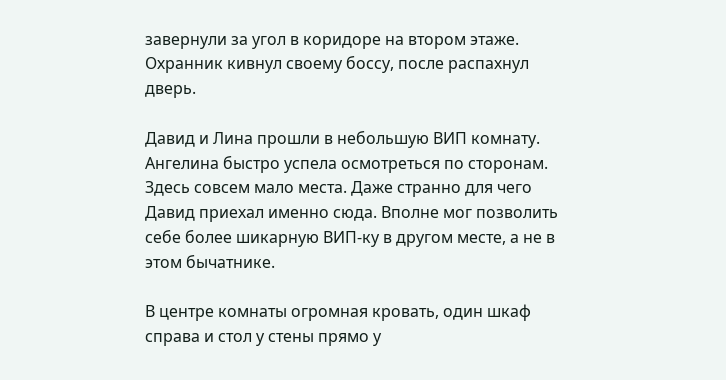завернули за угол в коридоре на втором этаже. Охранник кивнул своему боссу, после распахнул дверь.

Давид и Лина прошли в небольшую ВИП комнату. Ангелина быстро успела осмотреться по сторонам. Здесь совсем мало места. Даже странно для чего Давид приехал именно сюда. Вполне мог позволить себе более шикарную ВИП-ку в другом месте, а не в этом бычатнике.

В центре комнаты огромная кровать, один шкаф справа и стол у стены прямо у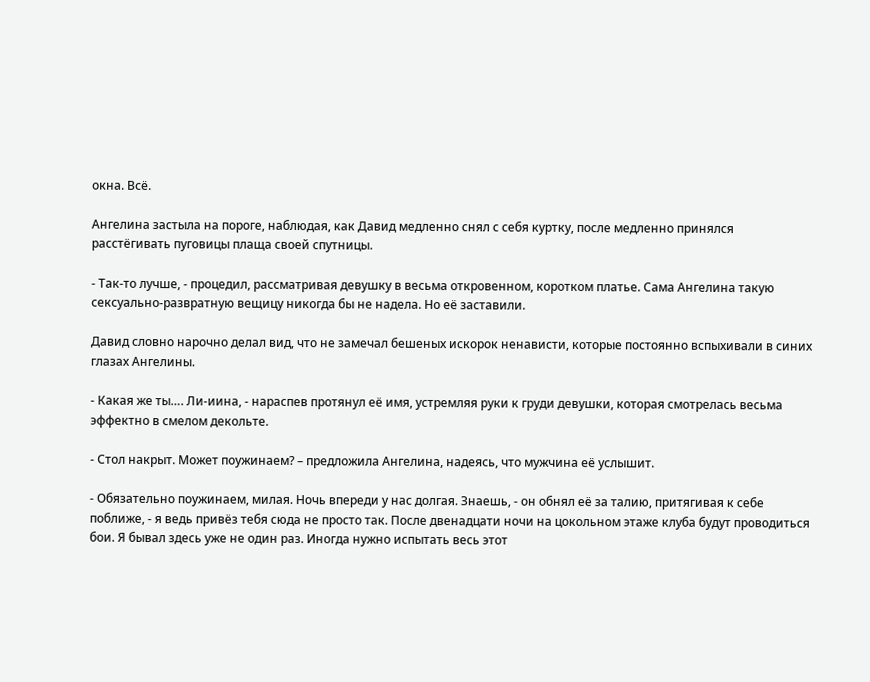окна. Всё.

Ангелина застыла на пороге, наблюдая, как Давид медленно снял с себя куртку, после медленно принялся расстёгивать пуговицы плаща своей спутницы.

- Так-то лучше, - процедил, рассматривая девушку в весьма откровенном, коротком платье. Сама Ангелина такую сексуально-развратную вещицу никогда бы не надела. Но её заставили.

Давид словно нарочно делал вид, что не замечал бешеных искорок ненависти, которые постоянно вспыхивали в синих глазах Ангелины.

- Какая же ты…. Ли-иина, - нараспев протянул её имя, устремляя руки к груди девушки, которая смотрелась весьма эффектно в смелом декольте.

- Стол накрыт. Может поужинаем? – предложила Ангелина, надеясь, что мужчина её услышит.

- Обязательно поужинаем, милая. Ночь впереди у нас долгая. Знаешь, - он обнял её за талию, притягивая к себе поближе, - я ведь привёз тебя сюда не просто так. После двенадцати ночи на цокольном этаже клуба будут проводиться бои. Я бывал здесь уже не один раз. Иногда нужно испытать весь этот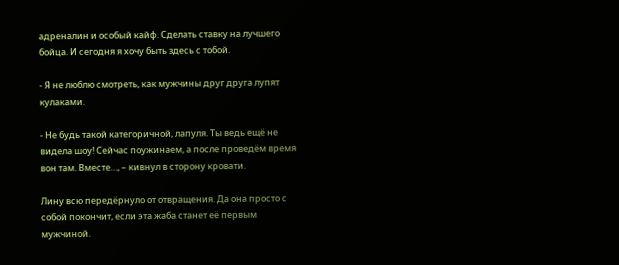адреналин и особый кайф. Сделать ставку на лучшего бойца. И сегодня я хочу быть здесь с тобой.

- Я не люблю смотреть, как мужчины друг друга лупят кулаками.

- Не будь такой категоричной, лапуля. Ты ведь ещё не видела шоу! Сейчас поужинаем, а после проведём время вон там. Вместе…, – кивнул в сторону кровати.

Лину всю передёрнуло от отвращения. Да она просто с собой покончит, если эта жаба станет её первым мужчиной.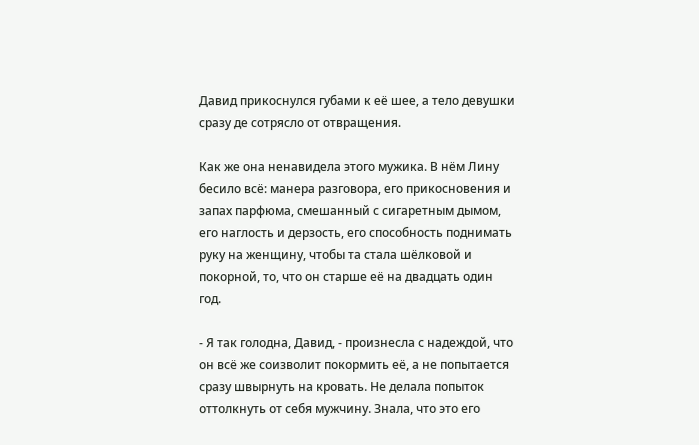Давид прикоснулся губами к её шее, а тело девушки сразу де сотрясло от отвращения.

Как же она ненавидела этого мужика. В нём Лину бесило всё: манера разговора, его прикосновения и запах парфюма, смешанный с сигаретным дымом, его наглость и дерзость, его способность поднимать руку на женщину, чтобы та стала шёлковой и покорной, то, что он старше её на двадцать один год.

- Я так голодна, Давид, - произнесла с надеждой, что он всё же соизволит покормить её, а не попытается сразу швырнуть на кровать. Не делала попыток оттолкнуть от себя мужчину. Знала, что это его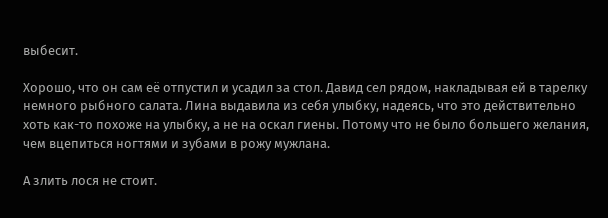выбесит.

Хорошо, что он сам её отпустил и усадил за стол. Давид сел рядом, накладывая ей в тарелку немного рыбного салата. Лина выдавила из себя улыбку, надеясь, что это действительно хоть как-то похоже на улыбку, а не на оскал гиены. Потому что не было большего желания, чем вцепиться ногтями и зубами в рожу мужлана.

А злить лося не стоит.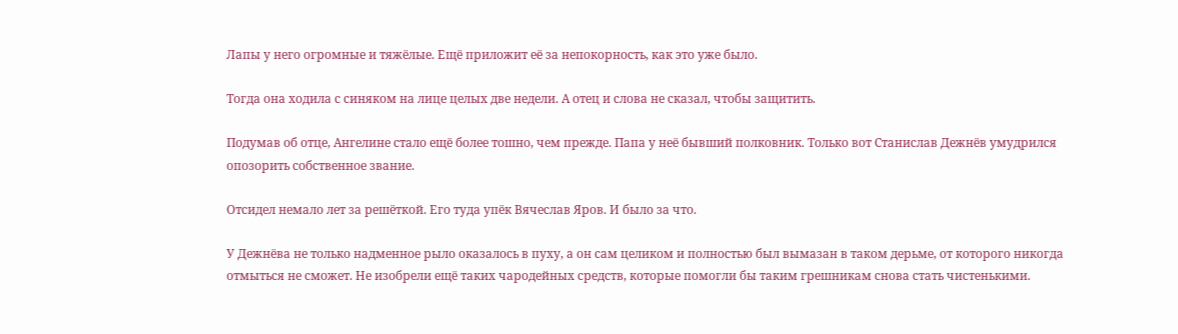Лапы у него огромные и тяжёлые. Ещё приложит её за непокорность, как это уже было.

Тогда она ходила с синяком на лице целых две недели. А отец и слова не сказал, чтобы защитить.

Подумав об отце, Ангелине стало ещё более тошно, чем прежде. Папа у неё бывший полковник. Только вот Станислав Дежнёв умудрился опозорить собственное звание.

Отсидел немало лет за решёткой. Его туда упёк Вячеслав Яров. И было за что.

У Дежнёва не только надменное рыло оказалось в пуху, а он сам целиком и полностью был вымазан в таком дерьме, от которого никогда отмыться не сможет. Не изобрели ещё таких чародейных средств, которые помогли бы таким грешникам снова стать чистенькими.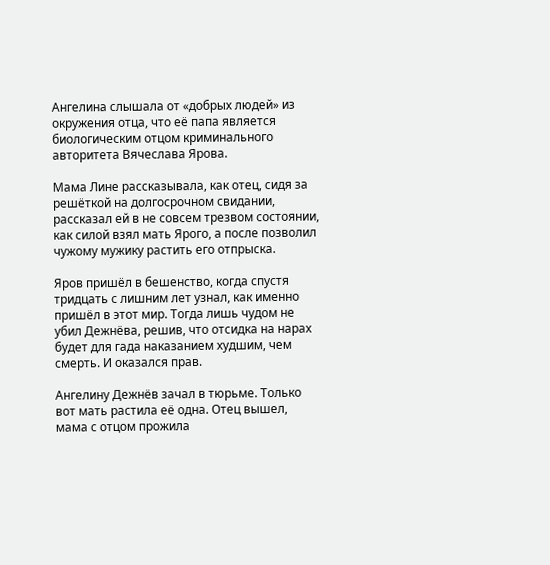Ангелина слышала от «добрых людей» из окружения отца, что её папа является биологическим отцом криминального авторитета Вячеслава Ярова.

Мама Лине рассказывала, как отец, сидя за решёткой на долгосрочном свидании, рассказал ей в не совсем трезвом состоянии, как силой взял мать Ярого, а после позволил чужому мужику растить его отпрыска.

Яров пришёл в бешенство, когда спустя тридцать с лишним лет узнал, как именно пришёл в этот мир. Тогда лишь чудом не убил Дежнёва, решив, что отсидка на нарах будет для гада наказанием худшим, чем смерть. И оказался прав.

Ангелину Дежнёв зачал в тюрьме. Только вот мать растила её одна. Отец вышел, мама с отцом прожила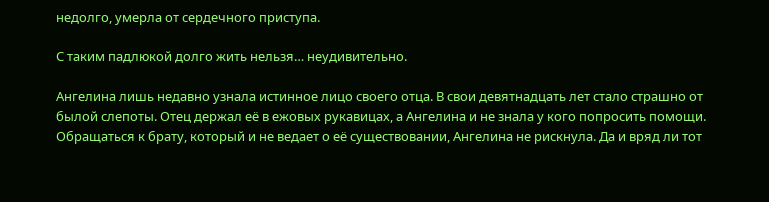недолго, умерла от сердечного приступа.

С таким падлюкой долго жить нельзя… неудивительно.

Ангелина лишь недавно узнала истинное лицо своего отца. В свои девятнадцать лет стало страшно от былой слепоты. Отец держал её в ежовых рукавицах, а Ангелина и не знала у кого попросить помощи. Обращаться к брату, который и не ведает о её существовании, Ангелина не рискнула. Да и вряд ли тот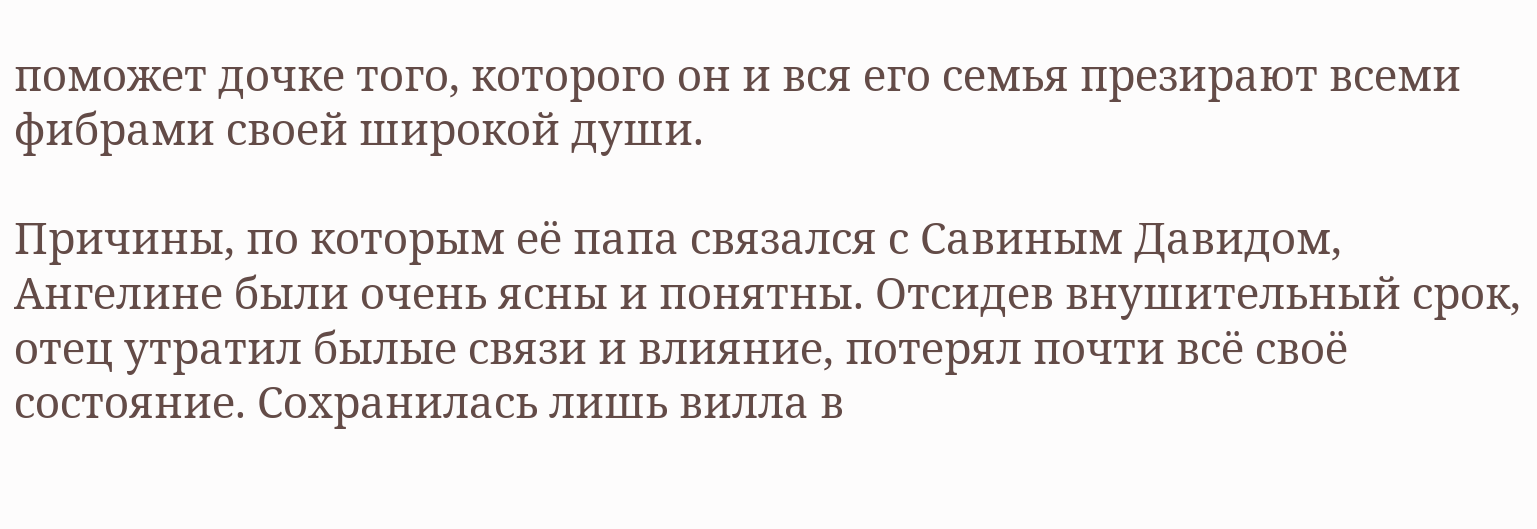поможет дочке того, которого он и вся его семья презирают всеми фибрами своей широкой души.

Причины, по которым её папа связался с Савиным Давидом, Ангелине были очень ясны и понятны. Отсидев внушительный срок, отец утратил былые связи и влияние, потерял почти всё своё состояние. Сохранилась лишь вилла в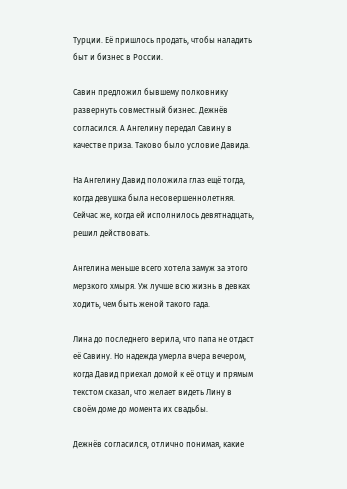Турции. Её пришлось продать, чтобы наладить быт и бизнес в России.

Савин предложил бывшему полковнику развернуть совместный бизнес. Дежнёв согласился. А Ангелину передал Савину в качестве приза. Таково было условие Давида.

На Ангелину Давид положила глаз ещё тогда, когда девушка была несовершеннолетняя. Сейчас же, когда ей исполнилось девятнадцать, решил действовать.

Ангелина меньше всего хотела замуж за этого мерзкого хмыря. Уж лучше всю жизнь в девках ходить, чем быть женой такого гада.

Лина до последнего верила, что папа не отдаст её Савину. Но надежда умерла вчера вечером, когда Давид приехал домой к её отцу и прямым текстом сказал, что желает видеть Лину в своём доме до момента их свадьбы.

Дежнёв согласился, отлично понимая, какие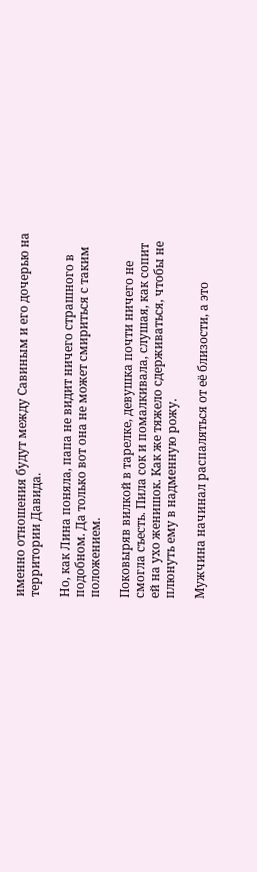именно отношения будут между Савиным и его дочерью на территории Давида.

Но, как Лина поняла, папа не видит ничего страшного в подобном. Да только вот она не может смириться с таким положением.

Поковыряв вилкой в тарелке, девушка почти ничего не смогла съесть. Пила сок и помалкивала, слушая, как сопит ей на ухо женишок. Как же тяжело сдерживаться, чтобы не плюнуть ему в надменную рожу.

Мужчина начинал распаляться от её близости, а это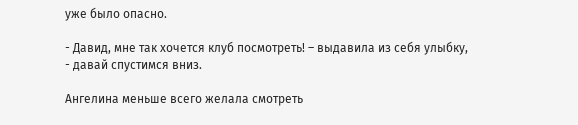уже было опасно.

- Давид, мне так хочется клуб посмотреть! – выдавила из себя улыбку, - давай спустимся вниз.

Ангелина меньше всего желала смотреть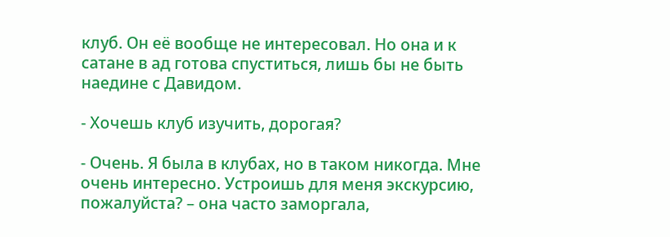клуб. Он её вообще не интересовал. Но она и к сатане в ад готова спуститься, лишь бы не быть наедине с Давидом.

- Хочешь клуб изучить, дорогая?

- Очень. Я была в клубах, но в таком никогда. Мне очень интересно. Устроишь для меня экскурсию, пожалуйста? – она часто заморгала,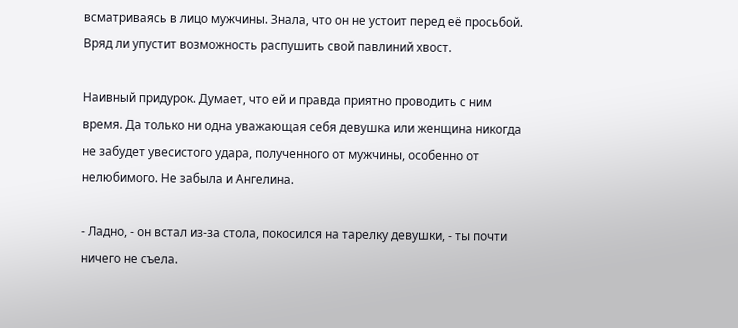всматриваясь в лицо мужчины. Знала, что он не устоит перед её просьбой. Вряд ли упустит возможность распушить свой павлиний хвост.

Наивный придурок. Думает, что ей и правда приятно проводить с ним время. Да только ни одна уважающая себя девушка или женщина никогда не забудет увесистого удара, полученного от мужчины, особенно от нелюбимого. Не забыла и Ангелина.

- Ладно, - он встал из-за стола, покосился на тарелку девушки, - ты почти ничего не съела.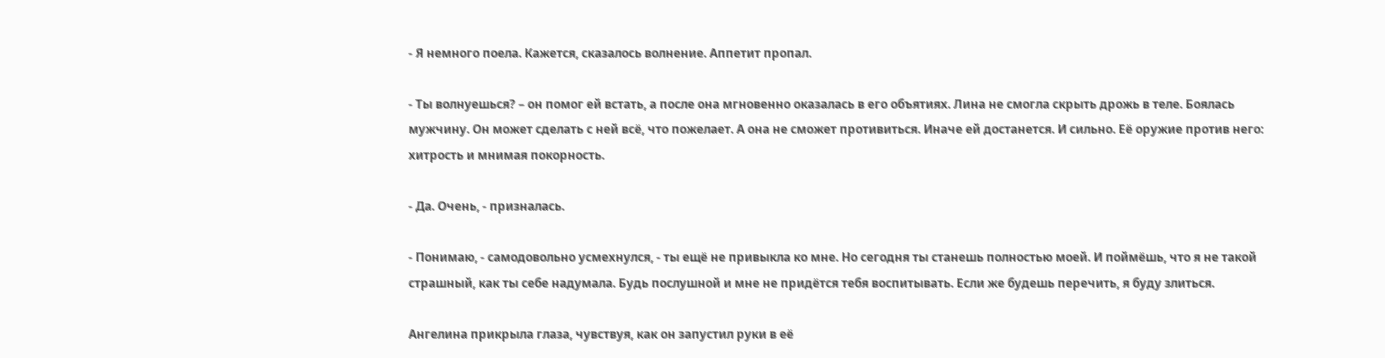- Я немного поела. Кажется, сказалось волнение. Аппетит пропал.

- Ты волнуешься? – он помог ей встать, а после она мгновенно оказалась в его объятиях. Лина не смогла скрыть дрожь в теле. Боялась мужчину. Он может сделать с ней всё, что пожелает. А она не сможет противиться. Иначе ей достанется. И сильно. Её оружие против него: хитрость и мнимая покорность.

- Да. Очень, - призналась.

- Понимаю, - самодовольно усмехнулся, - ты ещё не привыкла ко мне. Но сегодня ты станешь полностью моей. И поймёшь, что я не такой страшный, как ты себе надумала. Будь послушной и мне не придётся тебя воспитывать. Если же будешь перечить, я буду злиться.

Ангелина прикрыла глаза, чувствуя, как он запустил руки в её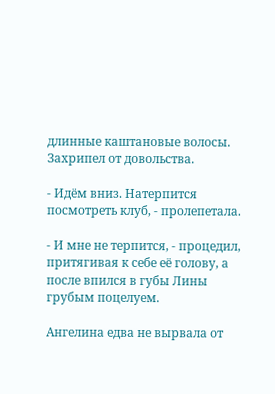длинные каштановые волосы. Захрипел от довольства.

- Идём вниз. Натерпится посмотреть клуб, - пролепетала.

- И мне не терпится, - процедил, притягивая к себе её голову, а после впился в губы Лины грубым поцелуем.

Ангелина едва не вырвала от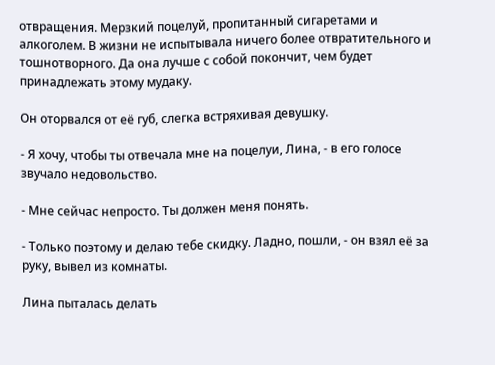отвращения. Мерзкий поцелуй, пропитанный сигаретами и алкоголем. В жизни не испытывала ничего более отвратительного и тошнотворного. Да она лучше с собой покончит, чем будет принадлежать этому мудаку.

Он оторвался от её губ, слегка встряхивая девушку.

- Я хочу, чтобы ты отвечала мне на поцелуи, Лина, - в его голосе звучало недовольство.

- Мне сейчас непросто. Ты должен меня понять.

- Только поэтому и делаю тебе скидку. Ладно, пошли, - он взял её за руку, вывел из комнаты.

Лина пыталась делать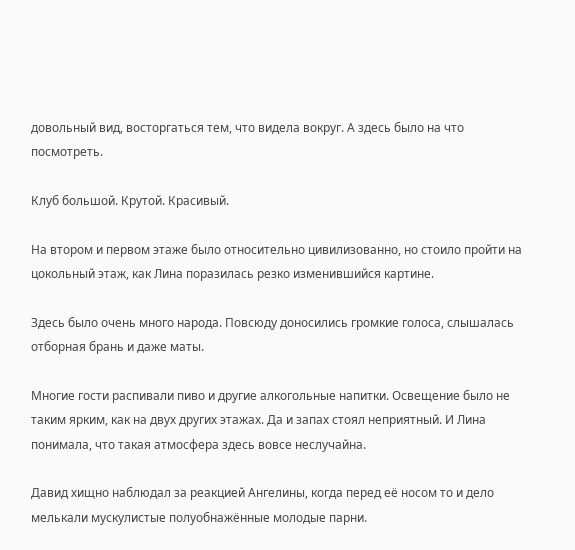довольный вид, восторгаться тем, что видела вокруг. А здесь было на что посмотреть.

Клуб большой. Крутой. Красивый.

На втором и первом этаже было относительно цивилизованно, но стоило пройти на цокольный этаж, как Лина поразилась резко изменившийся картине.

Здесь было очень много народа. Повсюду доносились громкие голоса, слышалась отборная брань и даже маты.

Многие гости распивали пиво и другие алкогольные напитки. Освещение было не таким ярким, как на двух других этажах. Да и запах стоял неприятный. И Лина понимала, что такая атмосфера здесь вовсе неслучайна.

Давид хищно наблюдал за реакцией Ангелины, когда перед её носом то и дело мелькали мускулистые полуобнажённые молодые парни.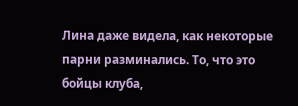Лина даже видела, как некоторые парни разминались. То, что это бойцы клуба,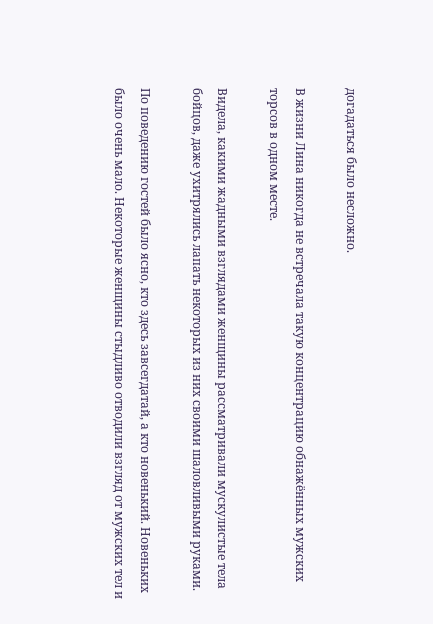догадаться было несложно.

В жизни Лина никогда не встречала такую концентрацию обнажённых мужских торсов в одном месте.

Видела, какими жадными взглядами женщины рассматривали мускулистые тела бойцов, даже ухитрялись лапать некоторых из них своими шаловливыми руками.

По поведению гостей было ясно, кто здесь завсегдатай, а кто новенький. Новеньких было очень мало. Некоторые женщины стыдливо отводили взгляд от мужских тел и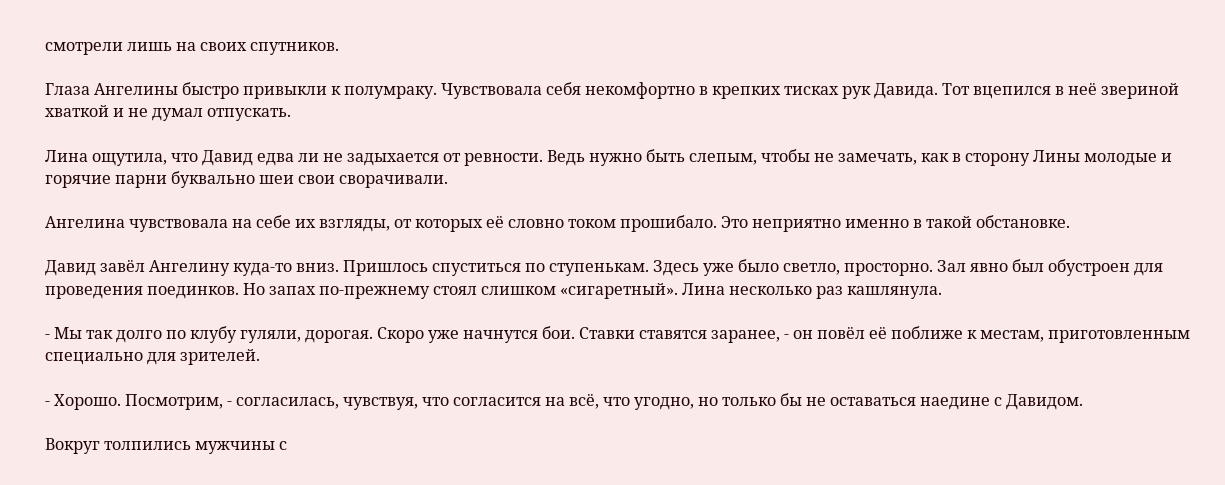смотрели лишь на своих спутников.

Глаза Ангелины быстро привыкли к полумраку. Чувствовала себя некомфортно в крепких тисках рук Давида. Тот вцепился в неё звериной хваткой и не думал отпускать.

Лина ощутила, что Давид едва ли не задыхается от ревности. Ведь нужно быть слепым, чтобы не замечать, как в сторону Лины молодые и горячие парни буквально шеи свои сворачивали.

Ангелина чувствовала на себе их взгляды, от которых её словно током прошибало. Это неприятно именно в такой обстановке.

Давид завёл Ангелину куда-то вниз. Пришлось спуститься по ступенькам. Здесь уже было светло, просторно. Зал явно был обустроен для проведения поединков. Но запах по-прежнему стоял слишком «сигаретный». Лина несколько раз кашлянула.

- Мы так долго по клубу гуляли, дорогая. Скоро уже начнутся бои. Ставки ставятся заранее, - он повёл её поближе к местам, приготовленным специально для зрителей.

- Хорошо. Посмотрим, - согласилась, чувствуя, что согласится на всё, что угодно, но только бы не оставаться наедине с Давидом.

Вокруг толпились мужчины с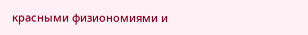красными физиономиями и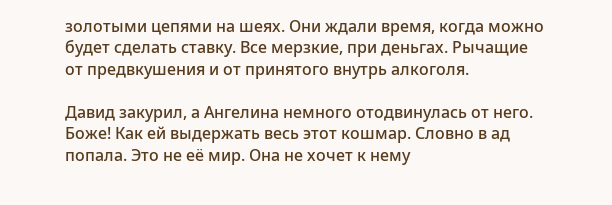золотыми цепями на шеях. Они ждали время, когда можно будет сделать ставку. Все мерзкие, при деньгах. Рычащие от предвкушения и от принятого внутрь алкоголя.

Давид закурил, а Ангелина немного отодвинулась от него. Боже! Как ей выдержать весь этот кошмар. Словно в ад попала. Это не её мир. Она не хочет к нему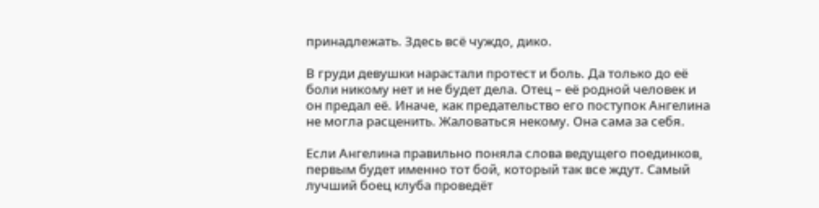принадлежать. Здесь всё чуждо, дико.

В груди девушки нарастали протест и боль. Да только до её боли никому нет и не будет дела. Отец – её родной человек и он предал её. Иначе, как предательство его поступок Ангелина не могла расценить. Жаловаться некому. Она сама за себя.

Если Ангелина правильно поняла слова ведущего поединков, первым будет именно тот бой, который так все ждут. Самый лучший боец клуба проведёт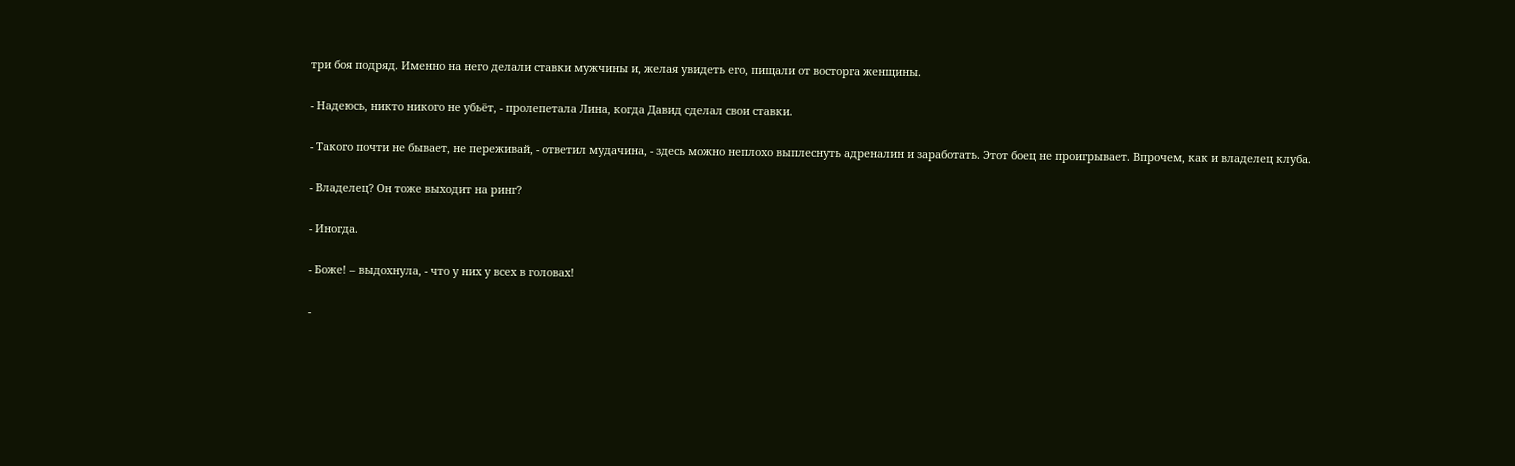три боя подряд. Именно на него делали ставки мужчины и, желая увидеть его, пищали от восторга женщины.

- Надеюсь, никто никого не убьёт, - пролепетала Лина, когда Давид сделал свои ставки.

- Такого почти не бывает, не переживай, - ответил мудачина, - здесь можно неплохо выплеснуть адреналин и заработать. Этот боец не проигрывает. Впрочем, как и владелец клуба.

- Владелец? Он тоже выходит на ринг?

- Иногда.

- Боже! – выдохнула, - что у них у всех в головах!

-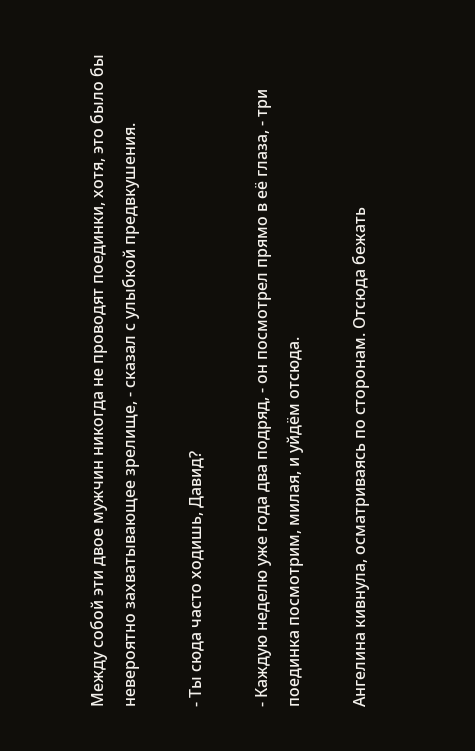Между собой эти двое мужчин никогда не проводят поединки, хотя, это было бы невероятно захватывающее зрелище, - сказал с улыбкой предвкушения.

- Ты сюда часто ходишь, Давид?

- Каждую неделю уже года два подряд, - он посмотрел прямо в её глаза, - три поединка посмотрим, милая, и уйдём отсюда.

Ангелина кивнула, осматриваясь по сторонам. Отсюда бежать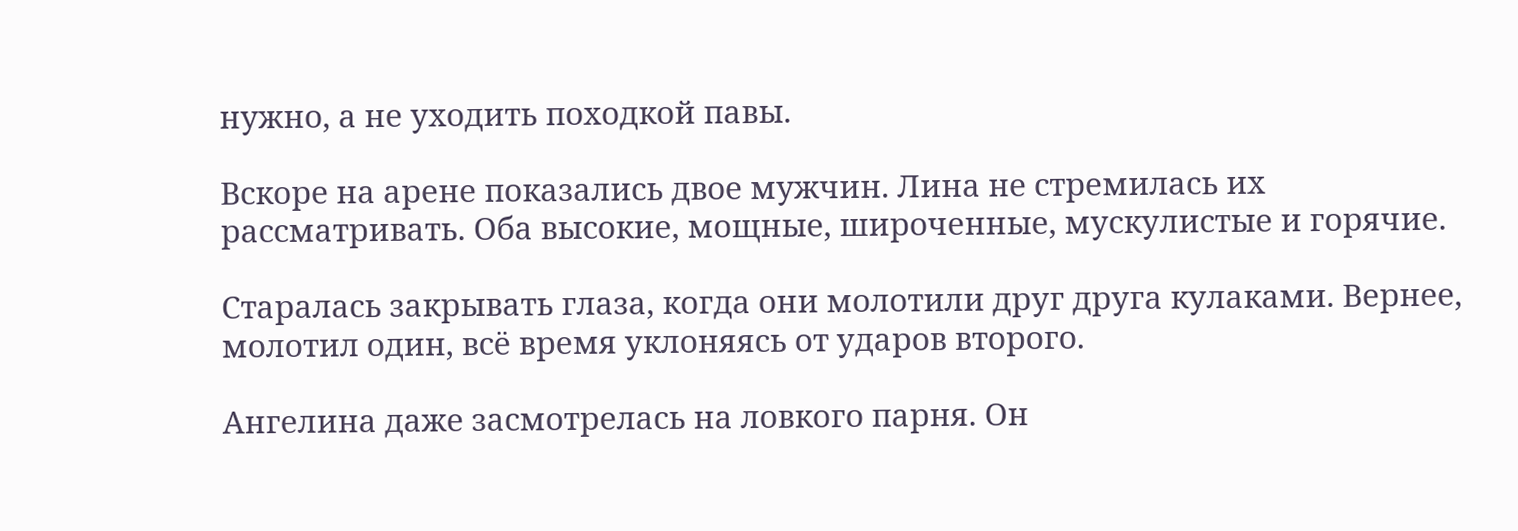нужно, а не уходить походкой павы.

Вскоре на арене показались двое мужчин. Лина не стремилась их рассматривать. Оба высокие, мощные, широченные, мускулистые и горячие.

Старалась закрывать глаза, когда они молотили друг друга кулаками. Вернее, молотил один, всё время уклоняясь от ударов второго.

Ангелина даже засмотрелась на ловкого парня. Он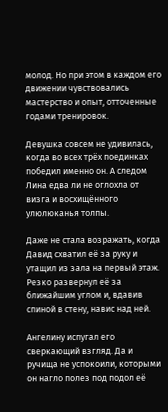молод. Но при этом в каждом его движении чувствовались мастерство и опыт, отточенные годами тренировок.

Девушка совсем не удивилась, когда во всех трёх поединках победил именно он. А следом Лина едва ли не оглохла от визга и восхищённого улюлюканья толпы.

Даже не стала возражать, когда Давид схватил её за руку и утащил из зала на первый этаж. Резко развернул её за ближайшим углом и, вдавив спиной в стену, навис над ней.

Ангелину испугал его сверкающий взгляд. Да и ручища не успокоили, которыми он нагло полез под подол её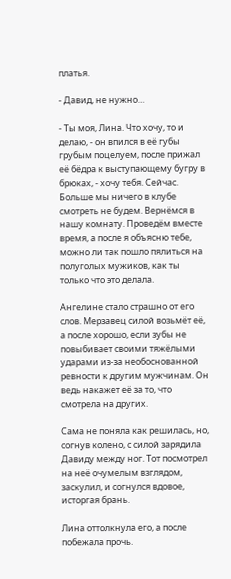платья.

- Давид, не нужно…

- Ты моя, Лина. Что хочу, то и делаю, - он впился в её губы грубым поцелуем, после прижал её бёдра к выступающему бугру в брюках, - хочу тебя. Сейчас. Больше мы ничего в клубе смотреть не будем. Вернёмся в нашу комнату. Проведём вместе время, а после я объясню тебе, можно ли так пошло пялиться на полуголых мужиков, как ты только что это делала.

Ангелине стало страшно от его слов. Мерзавец силой возьмёт её, а после хорошо, если зубы не повыбивает своими тяжёлыми ударами из-за необоснованной ревности к другим мужчинам. Он ведь накажет её за то, что смотрела на других.

Сама не поняла как решилась, но, согнув колено, с силой зарядила Давиду между ног. Тот посмотрел на неё очумелым взглядом, заскулил, и согнулся вдовое, исторгая брань.

Лина оттолкнула его, а после побежала прочь.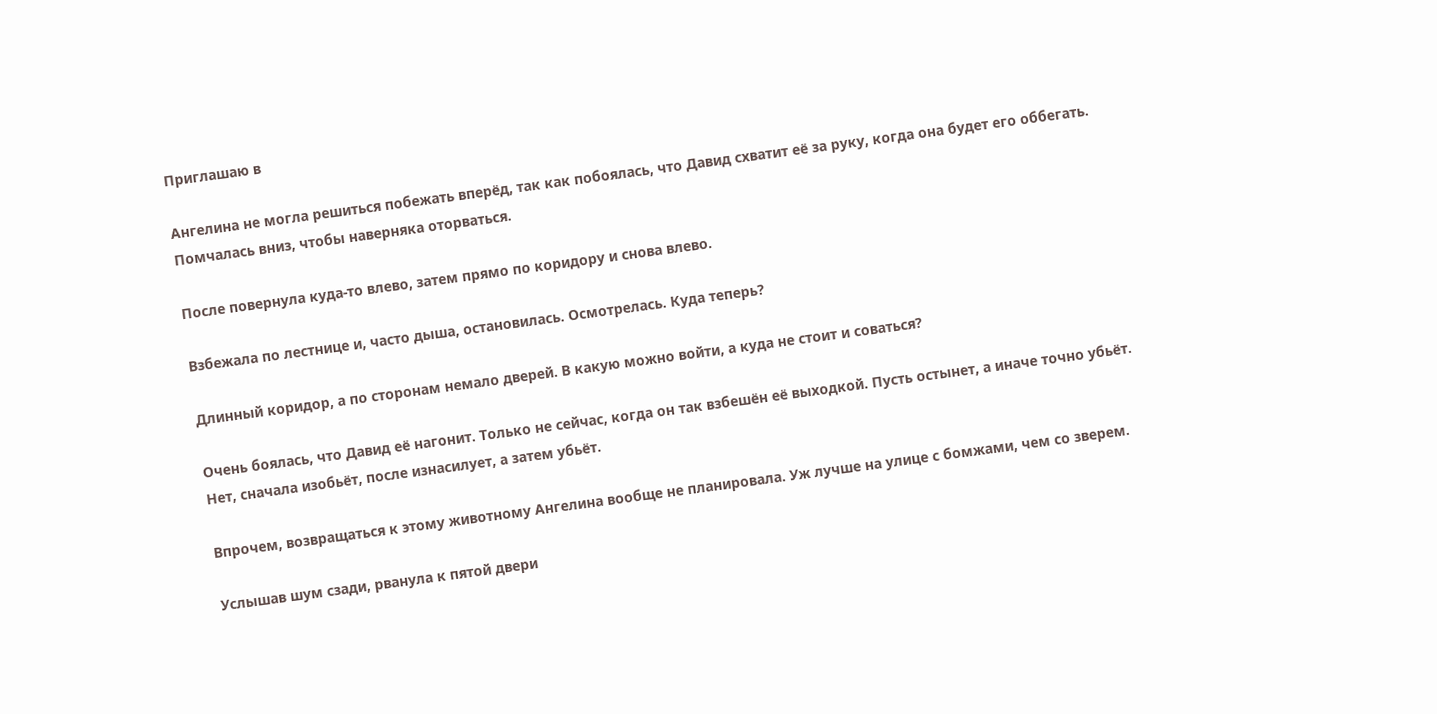Приглашаю в

Ангелина не могла решиться побежать вперёд, так как побоялась, что Давид схватит её за руку, когда она будет его оббегать. Помчалась вниз, чтобы наверняка оторваться.

После повернула куда-то влево, затем прямо по коридору и снова влево.

Взбежала по лестнице и, часто дыша, остановилась. Осмотрелась. Куда теперь?

Длинный коридор, а по сторонам немало дверей. В какую можно войти, а куда не стоит и соваться?

Очень боялась, что Давид её нагонит. Только не сейчас, когда он так взбешён её выходкой. Пусть остынет, а иначе точно убьёт. Нет, сначала изобьёт, после изнасилует, а затем убьёт.

Впрочем, возвращаться к этому животному Ангелина вообще не планировала. Уж лучше на улице с бомжами, чем со зверем.

Услышав шум сзади, рванула к пятой двери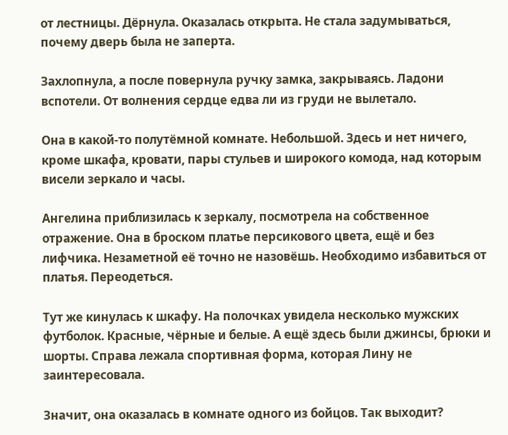от лестницы. Дёрнула. Оказалась открыта. Не стала задумываться, почему дверь была не заперта.

Захлопнула, а после повернула ручку замка, закрываясь. Ладони вспотели. От волнения сердце едва ли из груди не вылетало.

Она в какой-то полутёмной комнате. Небольшой. Здесь и нет ничего, кроме шкафа, кровати, пары стульев и широкого комода, над которым висели зеркало и часы.

Ангелина приблизилась к зеркалу, посмотрела на собственное отражение. Она в броском платье персикового цвета, ещё и без лифчика. Незаметной её точно не назовёшь. Необходимо избавиться от платья. Переодеться.

Тут же кинулась к шкафу. На полочках увидела несколько мужских футболок. Красные, чёрные и белые. А ещё здесь были джинсы, брюки и шорты. Справа лежала спортивная форма, которая Лину не заинтересовала.

Значит, она оказалась в комнате одного из бойцов. Так выходит?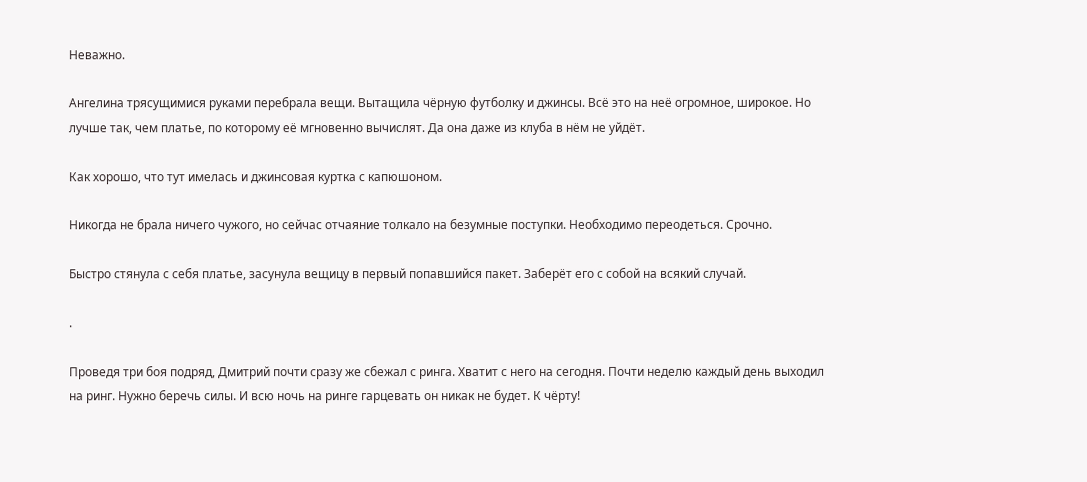Неважно.

Ангелина трясущимися руками перебрала вещи. Вытащила чёрную футболку и джинсы. Всё это на неё огромное, широкое. Но лучше так, чем платье, по которому её мгновенно вычислят. Да она даже из клуба в нём не уйдёт.

Как хорошо, что тут имелась и джинсовая куртка с капюшоном.

Никогда не брала ничего чужого, но сейчас отчаяние толкало на безумные поступки. Необходимо переодеться. Срочно.

Быстро стянула с себя платье, засунула вещицу в первый попавшийся пакет. Заберёт его с собой на всякий случай.

.

Проведя три боя подряд, Дмитрий почти сразу же сбежал с ринга. Хватит с него на сегодня. Почти неделю каждый день выходил на ринг. Нужно беречь силы. И всю ночь на ринге гарцевать он никак не будет. К чёрту!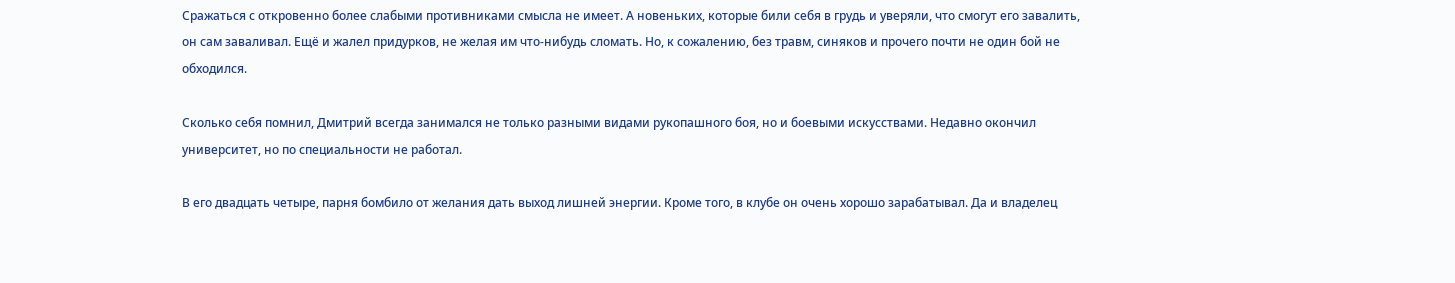Сражаться с откровенно более слабыми противниками смысла не имеет. А новеньких, которые били себя в грудь и уверяли, что смогут его завалить, он сам заваливал. Ещё и жалел придурков, не желая им что-нибудь сломать. Но, к сожалению, без травм, синяков и прочего почти не один бой не обходился.

Сколько себя помнил, Дмитрий всегда занимался не только разными видами рукопашного боя, но и боевыми искусствами. Недавно окончил университет, но по специальности не работал.

В его двадцать четыре, парня бомбило от желания дать выход лишней энергии. Кроме того, в клубе он очень хорошо зарабатывал. Да и владелец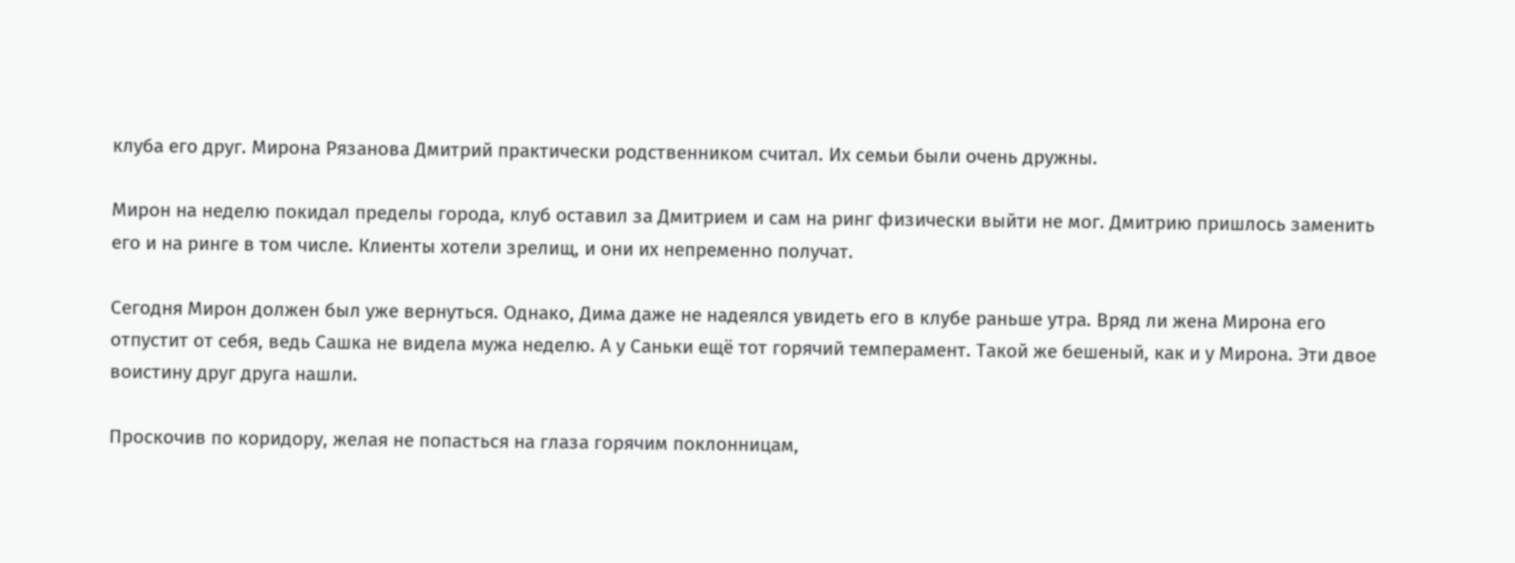клуба его друг. Мирона Рязанова Дмитрий практически родственником считал. Их семьи были очень дружны.

Мирон на неделю покидал пределы города, клуб оставил за Дмитрием и сам на ринг физически выйти не мог. Дмитрию пришлось заменить его и на ринге в том числе. Клиенты хотели зрелищ, и они их непременно получат.

Сегодня Мирон должен был уже вернуться. Однако, Дима даже не надеялся увидеть его в клубе раньше утра. Вряд ли жена Мирона его отпустит от себя, ведь Сашка не видела мужа неделю. А у Саньки ещё тот горячий темперамент. Такой же бешеный, как и у Мирона. Эти двое воистину друг друга нашли.

Проскочив по коридору, желая не попасться на глаза горячим поклонницам,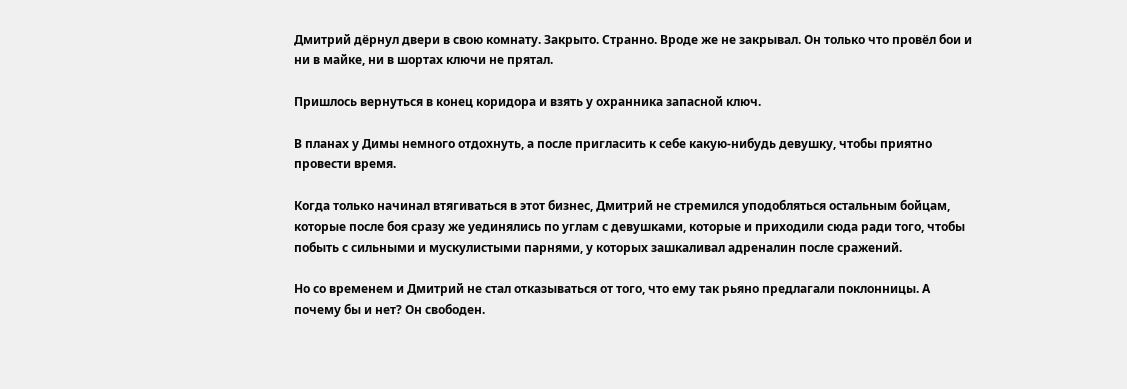Дмитрий дёрнул двери в свою комнату. Закрыто. Странно. Вроде же не закрывал. Он только что провёл бои и ни в майке, ни в шортах ключи не прятал.

Пришлось вернуться в конец коридора и взять у охранника запасной ключ.

В планах у Димы немного отдохнуть, а после пригласить к себе какую-нибудь девушку, чтобы приятно провести время.

Когда только начинал втягиваться в этот бизнес, Дмитрий не стремился уподобляться остальным бойцам, которые после боя сразу же уединялись по углам с девушками, которые и приходили сюда ради того, чтобы побыть с сильными и мускулистыми парнями, у которых зашкаливал адреналин после сражений.

Но со временем и Дмитрий не стал отказываться от того, что ему так рьяно предлагали поклонницы. А почему бы и нет? Он свободен.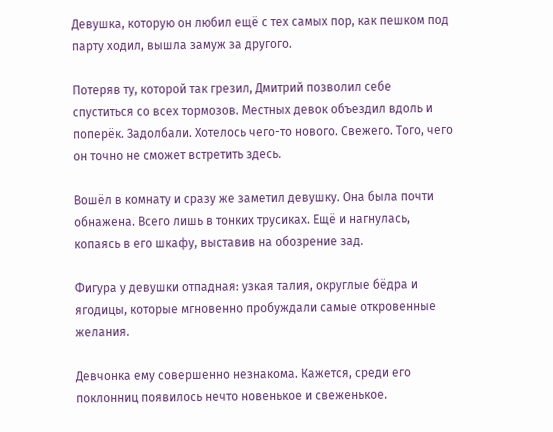Девушка, которую он любил ещё с тех самых пор, как пешком под парту ходил, вышла замуж за другого.

Потеряв ту, которой так грезил, Дмитрий позволил себе спуститься со всех тормозов. Местных девок объездил вдоль и поперёк. Задолбали. Хотелось чего-то нового. Свежего. Того, чего он точно не сможет встретить здесь.

Вошёл в комнату и сразу же заметил девушку. Она была почти обнажена. Всего лишь в тонких трусиках. Ещё и нагнулась, копаясь в его шкафу, выставив на обозрение зад.

Фигура у девушки отпадная: узкая талия, округлые бёдра и ягодицы, которые мгновенно пробуждали самые откровенные желания.

Девчонка ему совершенно незнакома. Кажется, среди его поклонниц появилось нечто новенькое и свеженькое.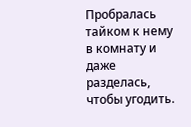Пробралась тайком к нему в комнату и даже разделась, чтобы угодить.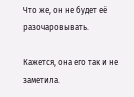Что же, он не будет её разочаровывать.

Кажется, она его так и не заметила.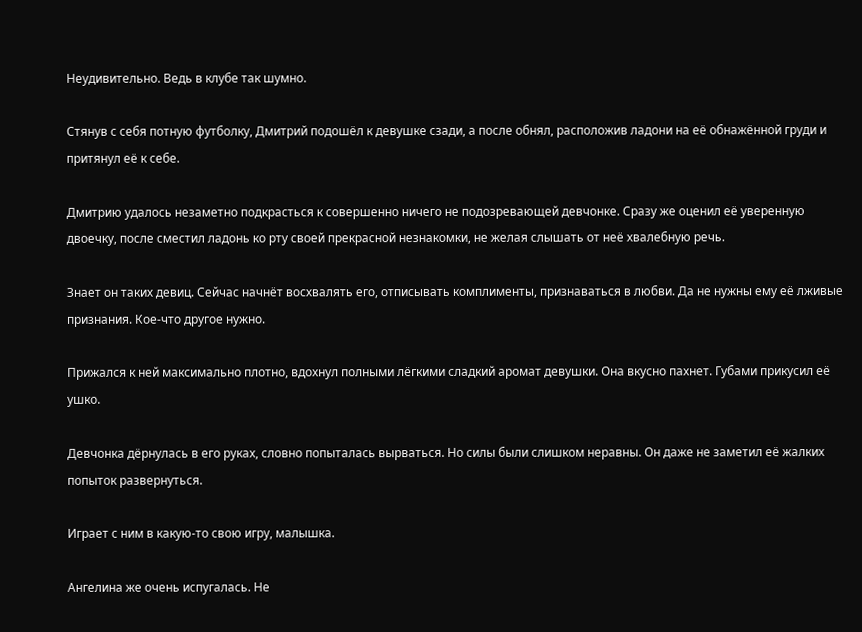Неудивительно. Ведь в клубе так шумно.

Стянув с себя потную футболку, Дмитрий подошёл к девушке сзади, а после обнял, расположив ладони на её обнажённой груди и притянул её к себе.

Дмитрию удалось незаметно подкрасться к совершенно ничего не подозревающей девчонке. Сразу же оценил её уверенную двоечку, после сместил ладонь ко рту своей прекрасной незнакомки, не желая слышать от неё хвалебную речь.

Знает он таких девиц. Сейчас начнёт восхвалять его, отписывать комплименты, признаваться в любви. Да не нужны ему её лживые признания. Кое-что другое нужно.

Прижался к ней максимально плотно, вдохнул полными лёгкими сладкий аромат девушки. Она вкусно пахнет. Губами прикусил её ушко.

Девчонка дёрнулась в его руках, словно попыталась вырваться. Но силы были слишком неравны. Он даже не заметил её жалких попыток развернуться.

Играет с ним в какую-то свою игру, малышка.

Ангелина же очень испугалась. Не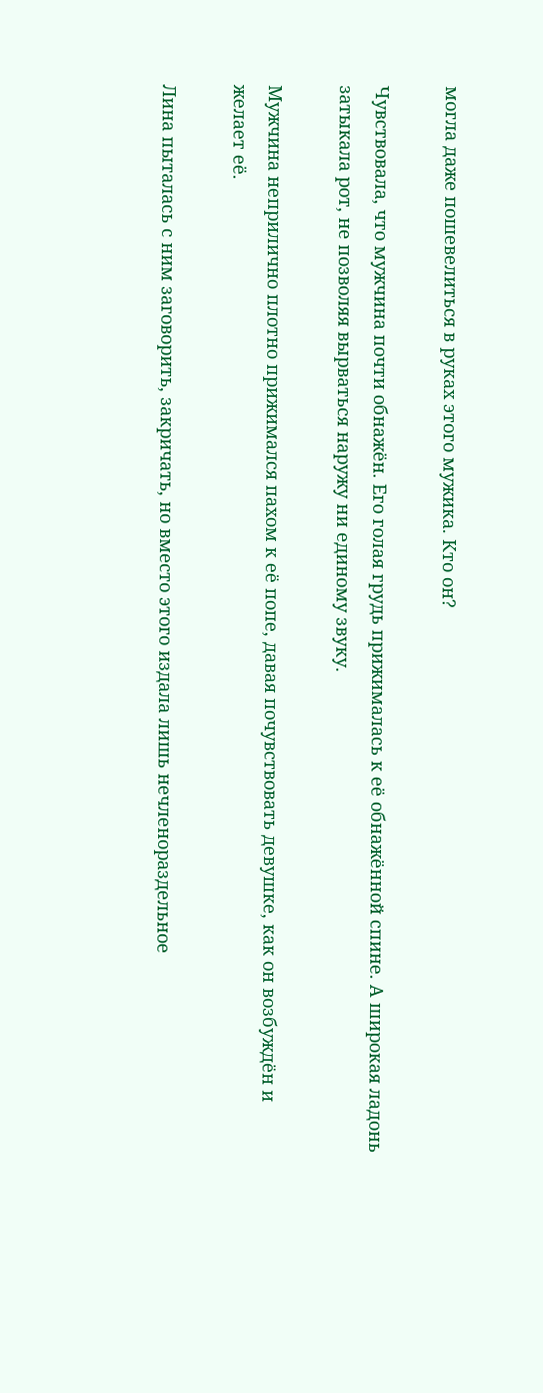могла даже пошевелиться в руках этого мужика. Кто он?

Чувствовала, что мужчина почти обнажён. Его голая грудь прижималась к её обнажённой спине. А широкая ладонь затыкала рот, не позволяя вырваться наружу ни единому звуку.

Мужчина неприлично плотно прижимался пахом к её попе, давая почувствовать девушке, как он возбуждён и желает её.

Лина пыталась с ним заговорить, закричать, но вместо этого издала лишь нечленораздельное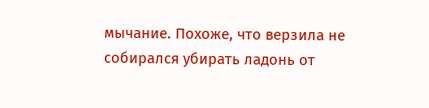мычание. Похоже, что верзила не собирался убирать ладонь от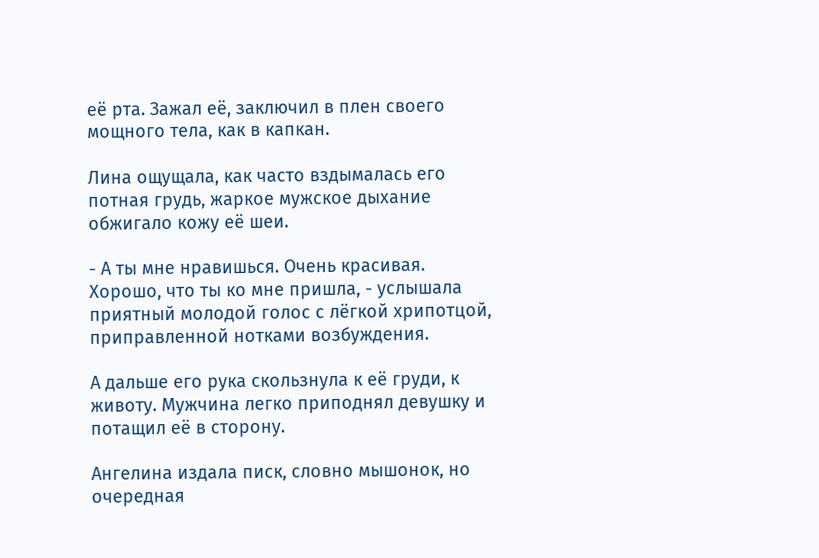её рта. Зажал её, заключил в плен своего мощного тела, как в капкан.

Лина ощущала, как часто вздымалась его потная грудь, жаркое мужское дыхание обжигало кожу её шеи.

- А ты мне нравишься. Очень красивая. Хорошо, что ты ко мне пришла, - услышала приятный молодой голос с лёгкой хрипотцой, приправленной нотками возбуждения.

А дальше его рука скользнула к её груди, к животу. Мужчина легко приподнял девушку и потащил её в сторону.

Ангелина издала писк, словно мышонок, но очередная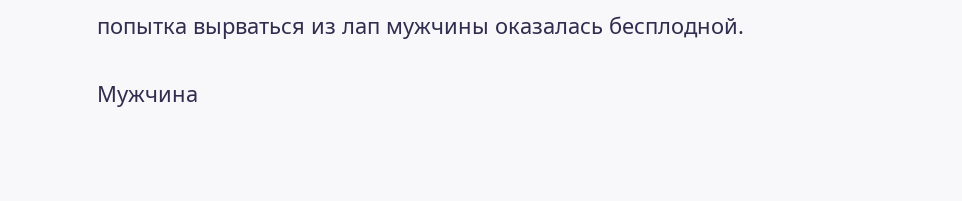попытка вырваться из лап мужчины оказалась бесплодной.

Мужчина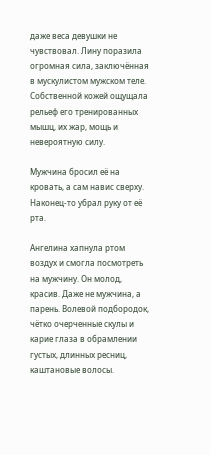даже веса девушки не чувствовал. Лину поразила огромная сила, заключённая в мускулистом мужском теле. Собственной кожей ощущала рельеф его тренированных мышц, их жар, мощь и невероятную силу.

Мужчина бросил её на кровать, а сам навис сверху. Наконец-то убрал руку от её рта.

Ангелина хапнула ртом воздух и смогла посмотреть на мужчину. Он молод, красив. Даже не мужчина, а парень. Волевой подбородок, чётко очерченные скулы и карие глаза в обрамлении густых, длинных ресниц, каштановые волосы.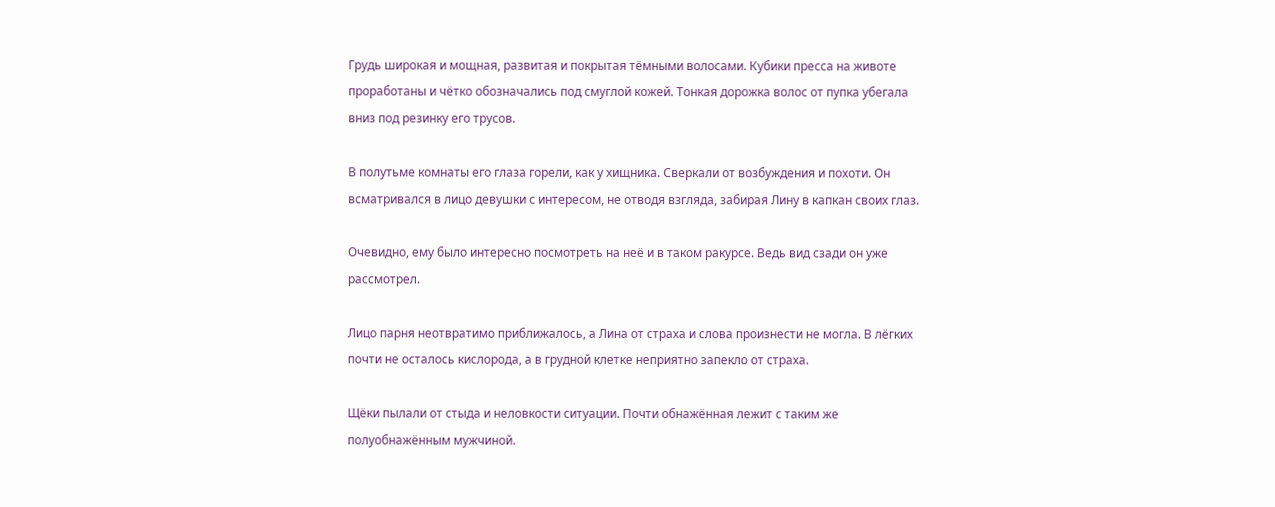Грудь широкая и мощная, развитая и покрытая тёмными волосами. Кубики пресса на животе проработаны и чётко обозначались под смуглой кожей. Тонкая дорожка волос от пупка убегала вниз под резинку его трусов.

В полутьме комнаты его глаза горели, как у хищника. Сверкали от возбуждения и похоти. Он всматривался в лицо девушки с интересом, не отводя взгляда, забирая Лину в капкан своих глаз.

Очевидно, ему было интересно посмотреть на неё и в таком ракурсе. Ведь вид сзади он уже рассмотрел.

Лицо парня неотвратимо приближалось, а Лина от страха и слова произнести не могла. В лёгких почти не осталось кислорода, а в грудной клетке неприятно запекло от страха.

Щёки пылали от стыда и неловкости ситуации. Почти обнажённая лежит с таким же полуобнажённым мужчиной.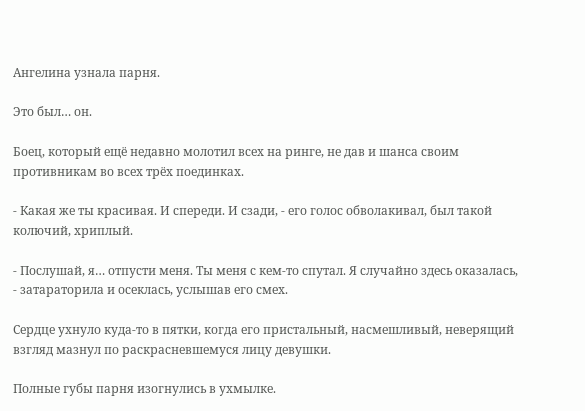Ангелина узнала парня.

Это был… он.

Боец, который ещё недавно молотил всех на ринге, не дав и шанса своим противникам во всех трёх поединках.

- Какая же ты красивая. И спереди. И сзади, - его голос обволакивал, был такой колючий, хриплый.

- Послушай, я… отпусти меня. Ты меня с кем-то спутал. Я случайно здесь оказалась, - затараторила и осеклась, услышав его смех.

Сердце ухнуло куда-то в пятки, когда его пристальный, насмешливый, неверящий взгляд мазнул по раскрасневшемуся лицу девушки.

Полные губы парня изогнулись в ухмылке.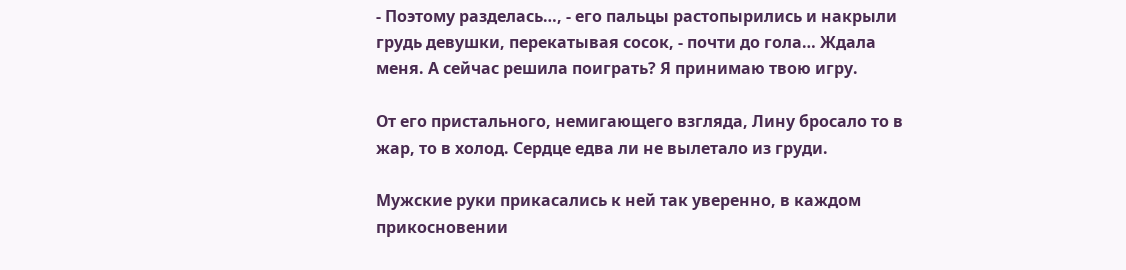- Поэтому разделась…, - его пальцы растопырились и накрыли грудь девушки, перекатывая сосок, - почти до гола… Ждала меня. А сейчас решила поиграть? Я принимаю твою игру.

От его пристального, немигающего взгляда, Лину бросало то в жар, то в холод. Сердце едва ли не вылетало из груди.

Мужские руки прикасались к ней так уверенно, в каждом прикосновении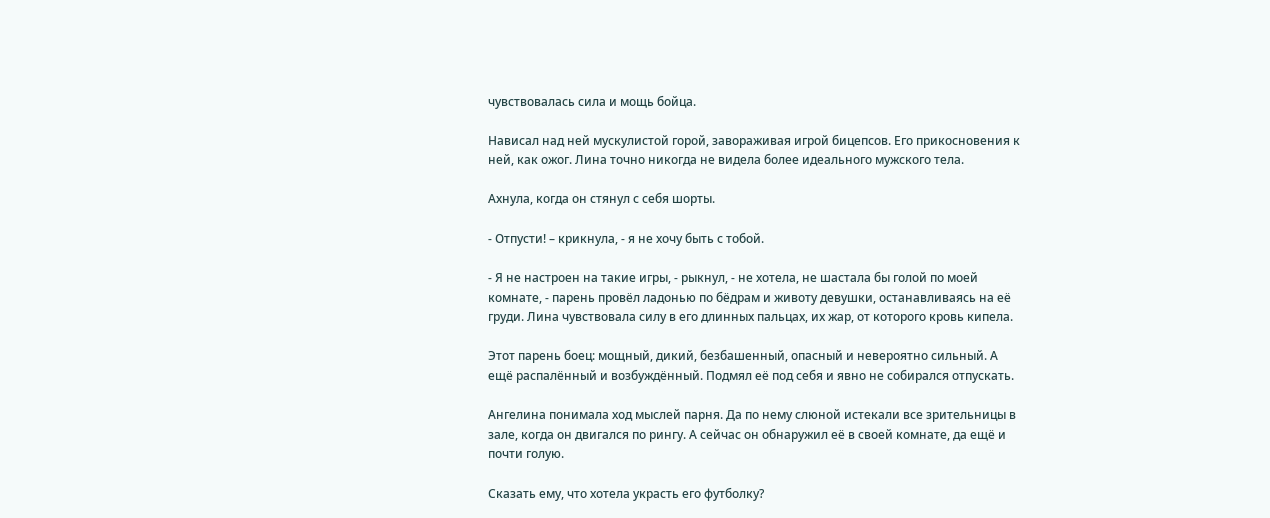чувствовалась сила и мощь бойца.

Нависал над ней мускулистой горой, завораживая игрой бицепсов. Его прикосновения к ней, как ожог. Лина точно никогда не видела более идеального мужского тела.

Ахнула, когда он стянул с себя шорты.

- Отпусти! – крикнула, - я не хочу быть с тобой.

- Я не настроен на такие игры, - рыкнул, - не хотела, не шастала бы голой по моей комнате, - парень провёл ладонью по бёдрам и животу девушки, останавливаясь на её груди. Лина чувствовала силу в его длинных пальцах, их жар, от которого кровь кипела.

Этот парень боец: мощный, дикий, безбашенный, опасный и невероятно сильный. А ещё распалённый и возбуждённый. Подмял её под себя и явно не собирался отпускать.

Ангелина понимала ход мыслей парня. Да по нему слюной истекали все зрительницы в зале, когда он двигался по рингу. А сейчас он обнаружил её в своей комнате, да ещё и почти голую.

Сказать ему, что хотела украсть его футболку?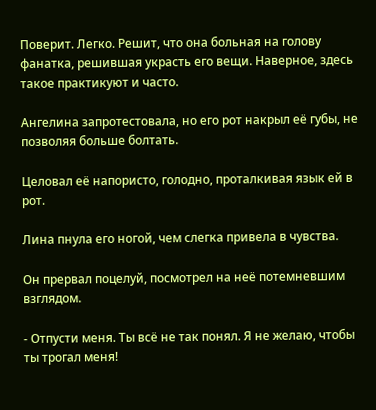Поверит. Легко. Решит, что она больная на голову фанатка, решившая украсть его вещи. Наверное, здесь такое практикуют и часто.

Ангелина запротестовала, но его рот накрыл её губы, не позволяя больше болтать.

Целовал её напористо, голодно, проталкивая язык ей в рот.

Лина пнула его ногой, чем слегка привела в чувства.

Он прервал поцелуй, посмотрел на неё потемневшим взглядом.

- Отпусти меня. Ты всё не так понял. Я не желаю, чтобы ты трогал меня!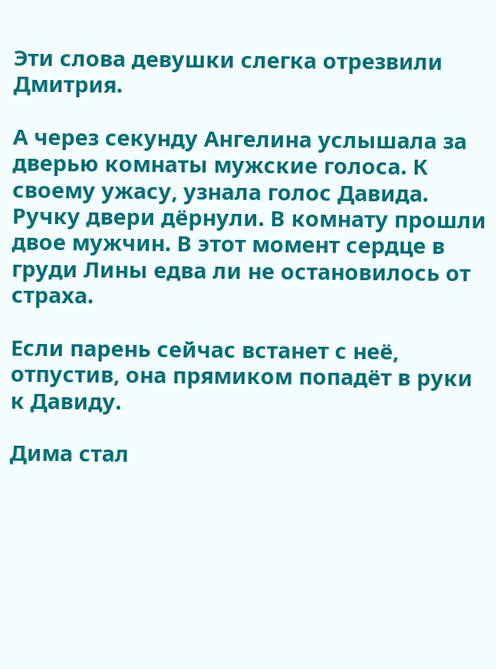Эти слова девушки слегка отрезвили Дмитрия.

А через секунду Ангелина услышала за дверью комнаты мужские голоса. К своему ужасу, узнала голос Давида. Ручку двери дёрнули. В комнату прошли двое мужчин. В этот момент сердце в груди Лины едва ли не остановилось от страха.

Если парень сейчас встанет с неё, отпустив, она прямиком попадёт в руки к Давиду.

Дима стал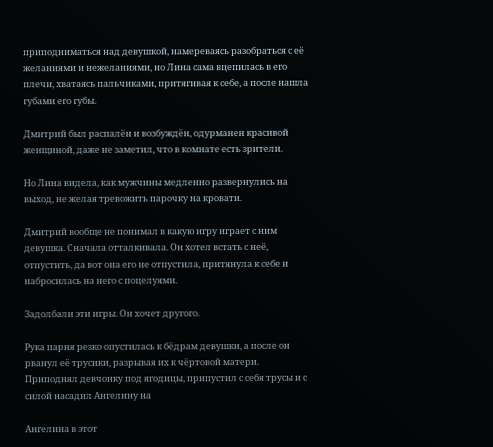приподниматься над девушкой, намереваясь разобраться с её желаниями и нежеланиями, но Лина сама вцепилась в его плечи, хватаясь пальчиками, притягивая к себе, а после нашла губами его губы.

Дмитрий был распалён и возбуждён, одурманен красивой женщиной, даже не заметил, что в комнате есть зрители.

Но Лина видела, как мужчины медленно развернулись на выход, не желая тревожить парочку на кровати.

Дмитрий вообще не понимал в какую игру играет с ним девушка. Сначала отталкивала. Он хотел встать с неё, отпустить, да вот она его не отпустила, притянула к себе и набросилась на него с поцелуями.

Задолбали эти игры. Он хочет другого.

Рука парня резко опустилась к бёдрам девушки, а после он рванул её трусики, разрывая их к чёртовой матери. Приподнял девчонку под ягодицы, припустил с себя трусы и с силой насадил Ангелину на

Ангелина в этот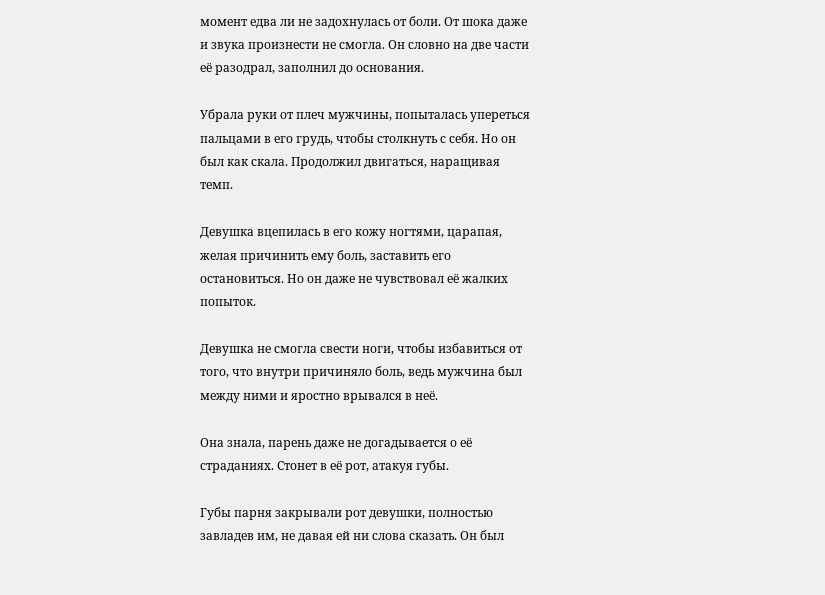момент едва ли не задохнулась от боли. От шока даже и звука произнести не смогла. Он словно на две части её разодрал, заполнил до основания.

Убрала руки от плеч мужчины, попыталась упереться пальцами в его грудь, чтобы столкнуть с себя. Но он был как скала. Продолжил двигаться, наращивая темп.

Девушка вцепилась в его кожу ногтями, царапая, желая причинить ему боль, заставить его остановиться. Но он даже не чувствовал её жалких попыток.

Девушка не смогла свести ноги, чтобы избавиться от того, что внутри причиняло боль, ведь мужчина был между ними и яростно врывался в неё.

Она знала, парень даже не догадывается о её страданиях. Стонет в её рот, атакуя губы.

Губы парня закрывали рот девушки, полностью завладев им, не давая ей ни слова сказать. Он был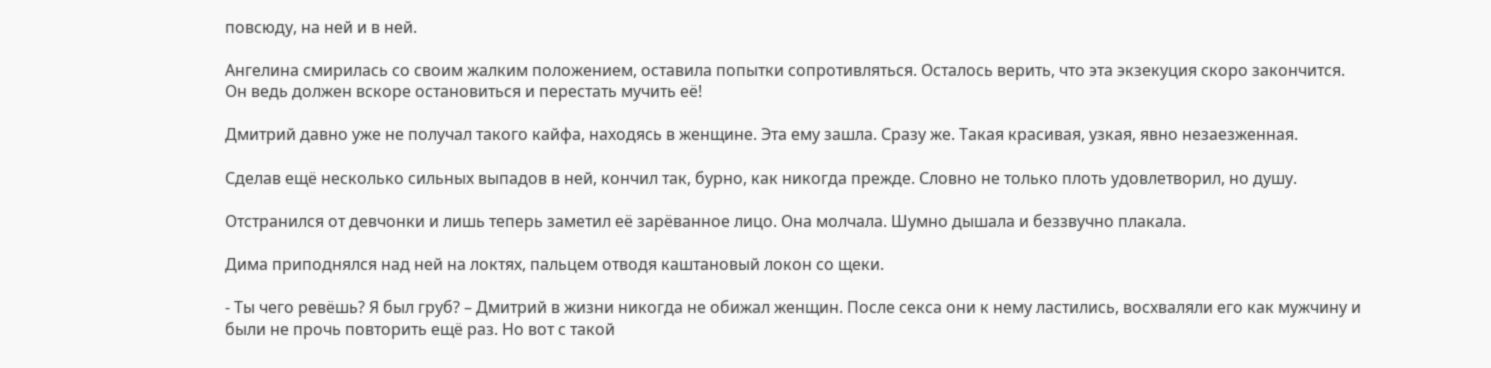повсюду, на ней и в ней.

Ангелина смирилась со своим жалким положением, оставила попытки сопротивляться. Осталось верить, что эта экзекуция скоро закончится. Он ведь должен вскоре остановиться и перестать мучить её!

Дмитрий давно уже не получал такого кайфа, находясь в женщине. Эта ему зашла. Сразу же. Такая красивая, узкая, явно незаезженная.

Сделав ещё несколько сильных выпадов в ней, кончил так, бурно, как никогда прежде. Словно не только плоть удовлетворил, но душу.

Отстранился от девчонки и лишь теперь заметил её зарёванное лицо. Она молчала. Шумно дышала и беззвучно плакала.

Дима приподнялся над ней на локтях, пальцем отводя каштановый локон со щеки.

- Ты чего ревёшь? Я был груб? – Дмитрий в жизни никогда не обижал женщин. После секса они к нему ластились, восхваляли его как мужчину и были не прочь повторить ещё раз. Но вот с такой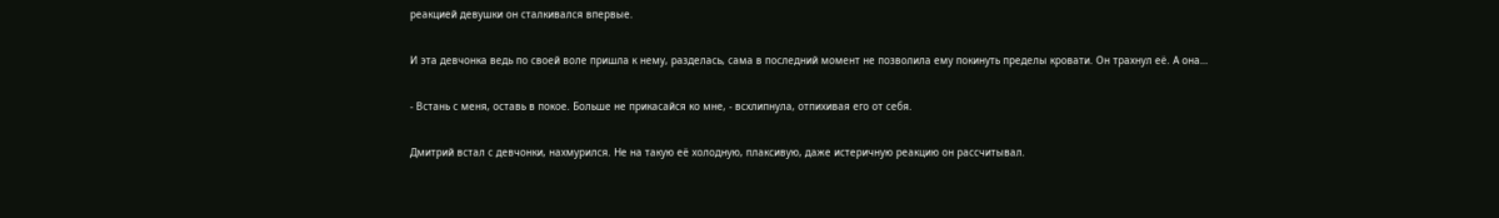реакцией девушки он сталкивался впервые.

И эта девчонка ведь по своей воле пришла к нему, разделась, сама в последний момент не позволила ему покинуть пределы кровати. Он трахнул её. А она…

- Встань с меня, оставь в покое. Больше не прикасайся ко мне, - всхлипнула, отпихивая его от себя.

Дмитрий встал с девчонки, нахмурился. Не на такую её холодную, плаксивую, даже истеричную реакцию он рассчитывал.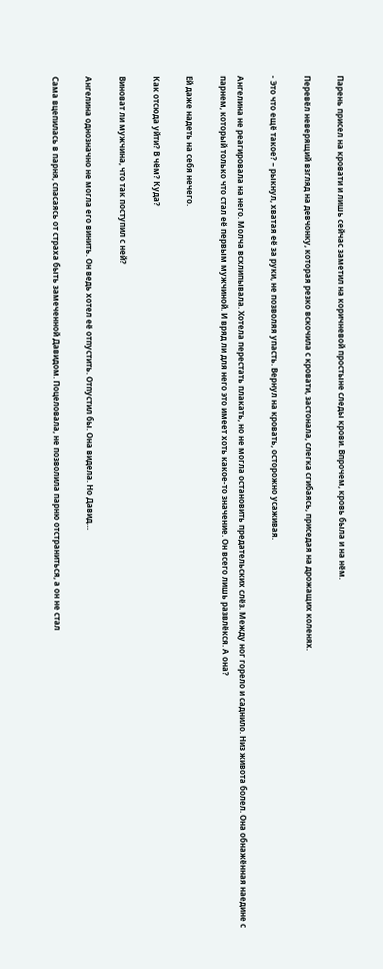Парень присел на кровати и лишь сейчас заметил на коричневой простыне следы крови. Впрочем, кровь была и на нём.

Перевёл неверящий взгляд на девчонку, которая резко вскочила с кровати, застонала, слегка сгибаясь, приседая на дрожащих коленях.

- Это что ещё такое? – рыкнул, хватая её за руки, не позволяя упасть. Вернул на кровать, осторожно усаживая.

Ангелина не реагировала на него. Молча всхлипывала. Хотела перестать плакать, но не могла остановить предательских слёз. Между ног горело и саднило. Низ живота болел. Она обнажённая наедине с парнем, который только что стал её первым мужчиной. И вряд ли для него это имеет хоть какое-то значение. Он всего лишь развлёкся. А она?

Ей даже надеть на себя нечего.

Как отсюда уйти? В чём? Куда?

Виноват ли мужчина, что так поступил с ней?

Ангелина однозначно не могла его винить. Он ведь хотел её отпустить. Отпустил бы. Она видела. Но Давид…

Сама вцепилась в парня, спасаясь от страха быть замеченной Давидом. Поцеловала, не позволила парню отстраниться, а он не стал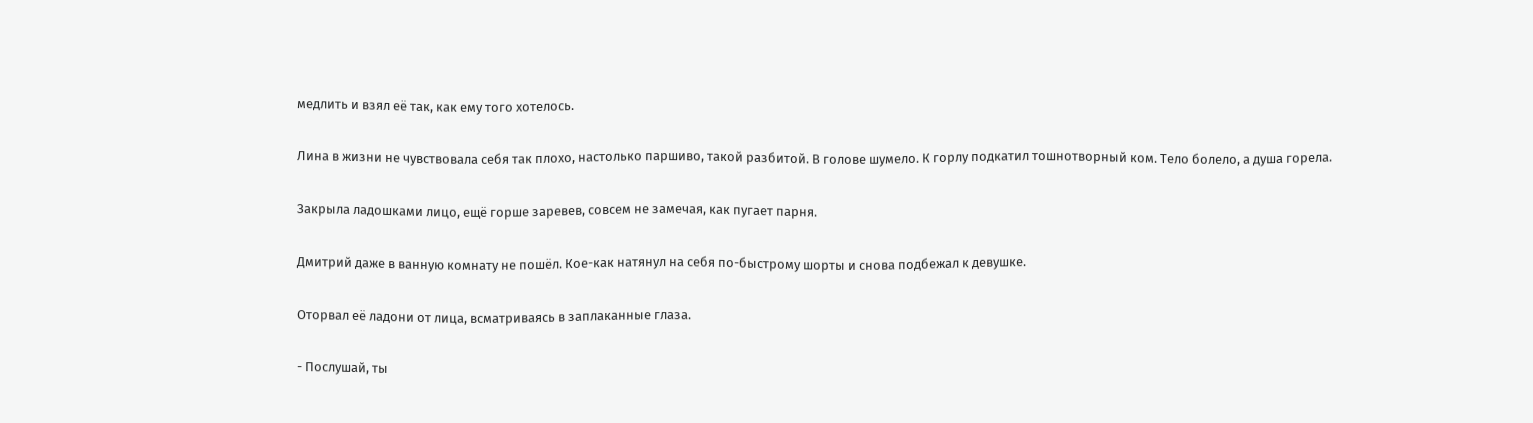медлить и взял её так, как ему того хотелось.

Лина в жизни не чувствовала себя так плохо, настолько паршиво, такой разбитой. В голове шумело. К горлу подкатил тошнотворный ком. Тело болело, а душа горела.

Закрыла ладошками лицо, ещё горше заревев, совсем не замечая, как пугает парня.

Дмитрий даже в ванную комнату не пошёл. Кое-как натянул на себя по-быстрому шорты и снова подбежал к девушке.

Оторвал её ладони от лица, всматриваясь в заплаканные глаза.

- Послушай, ты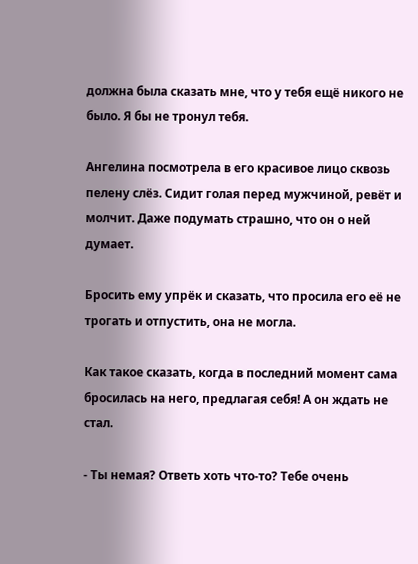должна была сказать мне, что у тебя ещё никого не было. Я бы не тронул тебя.

Ангелина посмотрела в его красивое лицо сквозь пелену слёз. Сидит голая перед мужчиной, ревёт и молчит. Даже подумать страшно, что он о ней думает.

Бросить ему упрёк и сказать, что просила его её не трогать и отпустить, она не могла.

Как такое сказать, когда в последний момент сама бросилась на него, предлагая себя! А он ждать не стал.

- Ты немая? Ответь хоть что-то? Тебе очень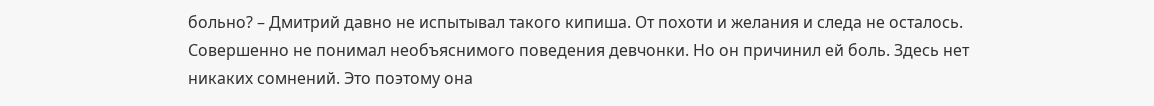больно? – Дмитрий давно не испытывал такого кипиша. От похоти и желания и следа не осталось. Совершенно не понимал необъяснимого поведения девчонки. Но он причинил ей боль. Здесь нет никаких сомнений. Это поэтому она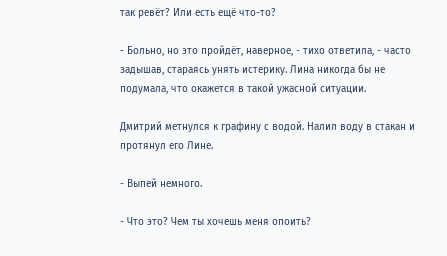так ревёт? Или есть ещё что-то?

- Больно, но это пройдёт, наверное, - тихо ответила, - часто задышав, стараясь унять истерику. Лина никогда бы не подумала, что окажется в такой ужасной ситуации.

Дмитрий метнулся к графину с водой. Налил воду в стакан и протянул его Лине.

- Выпей немного.

- Что это? Чем ты хочешь меня опоить?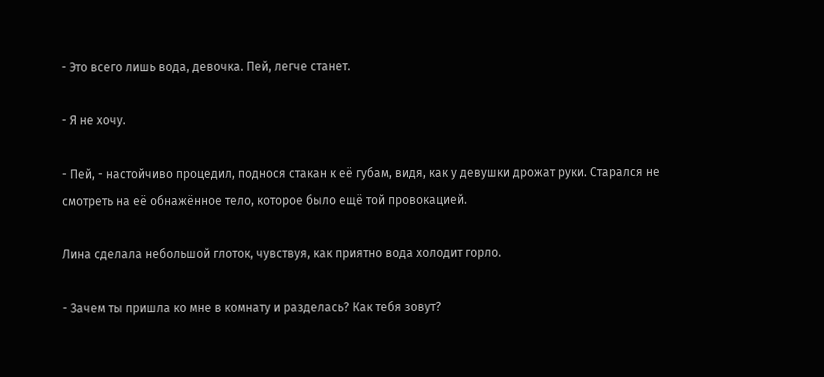- Это всего лишь вода, девочка. Пей, легче станет.

- Я не хочу.

- Пей, - настойчиво процедил, поднося стакан к её губам, видя, как у девушки дрожат руки. Старался не смотреть на её обнажённое тело, которое было ещё той провокацией.

Лина сделала небольшой глоток, чувствуя, как приятно вода холодит горло.

- Зачем ты пришла ко мне в комнату и разделась? Как тебя зовут?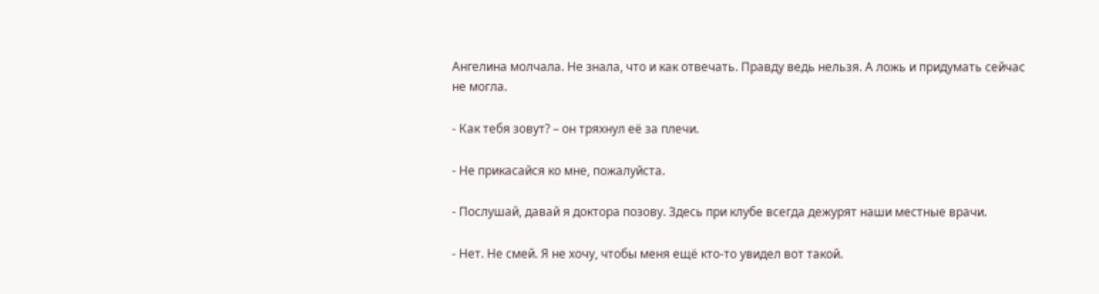Ангелина молчала. Не знала, что и как отвечать. Правду ведь нельзя. А ложь и придумать сейчас не могла.

- Как тебя зовут? – он тряхнул её за плечи.

- Не прикасайся ко мне, пожалуйста.

- Послушай, давай я доктора позову. Здесь при клубе всегда дежурят наши местные врачи.

- Нет. Не смей. Я не хочу, чтобы меня ещё кто-то увидел вот такой.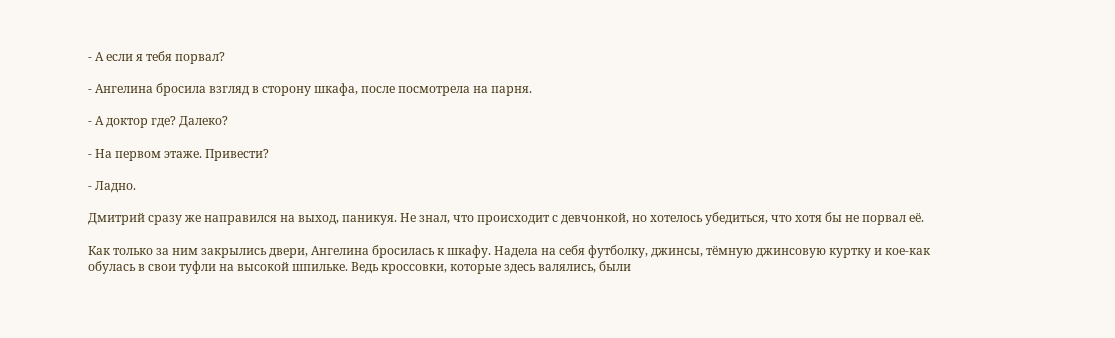- А если я тебя порвал?

- Ангелина бросила взгляд в сторону шкафа, после посмотрела на парня.

- А доктор где? Далеко?

- На первом этаже. Привести?

- Ладно.

Дмитрий сразу же направился на выход, паникуя. Не знал, что происходит с девчонкой, но хотелось убедиться, что хотя бы не порвал её.

Как только за ним закрылись двери, Ангелина бросилась к шкафу. Надела на себя футболку, джинсы, тёмную джинсовую куртку и кое-как обулась в свои туфли на высокой шпильке. Ведь кроссовки, которые здесь валялись, были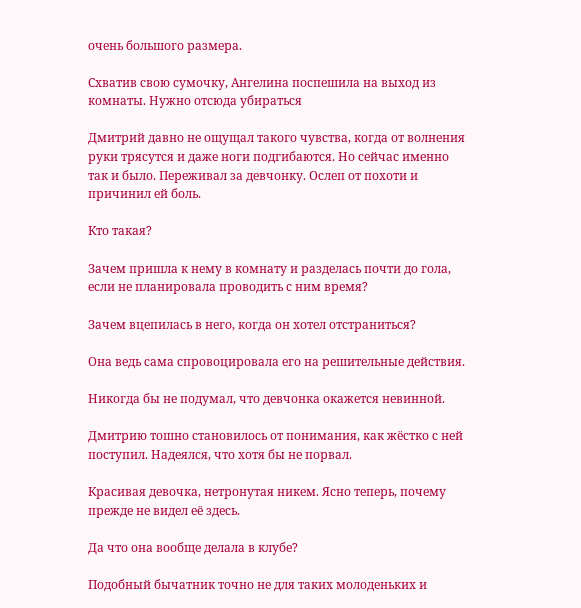очень большого размера.

Схватив свою сумочку, Ангелина поспешила на выход из комнаты. Нужно отсюда убираться

Дмитрий давно не ощущал такого чувства, когда от волнения руки трясутся и даже ноги подгибаются. Но сейчас именно так и было. Переживал за девчонку. Ослеп от похоти и причинил ей боль.

Кто такая?

Зачем пришла к нему в комнату и разделась почти до гола, если не планировала проводить с ним время?

Зачем вцепилась в него, когда он хотел отстраниться?

Она ведь сама спровоцировала его на решительные действия.

Никогда бы не подумал, что девчонка окажется невинной.

Дмитрию тошно становилось от понимания, как жёстко с ней поступил. Надеялся, что хотя бы не порвал.

Красивая девочка, нетронутая никем. Ясно теперь, почему прежде не видел её здесь.

Да что она вообще делала в клубе?

Подобный бычатник точно не для таких молоденьких и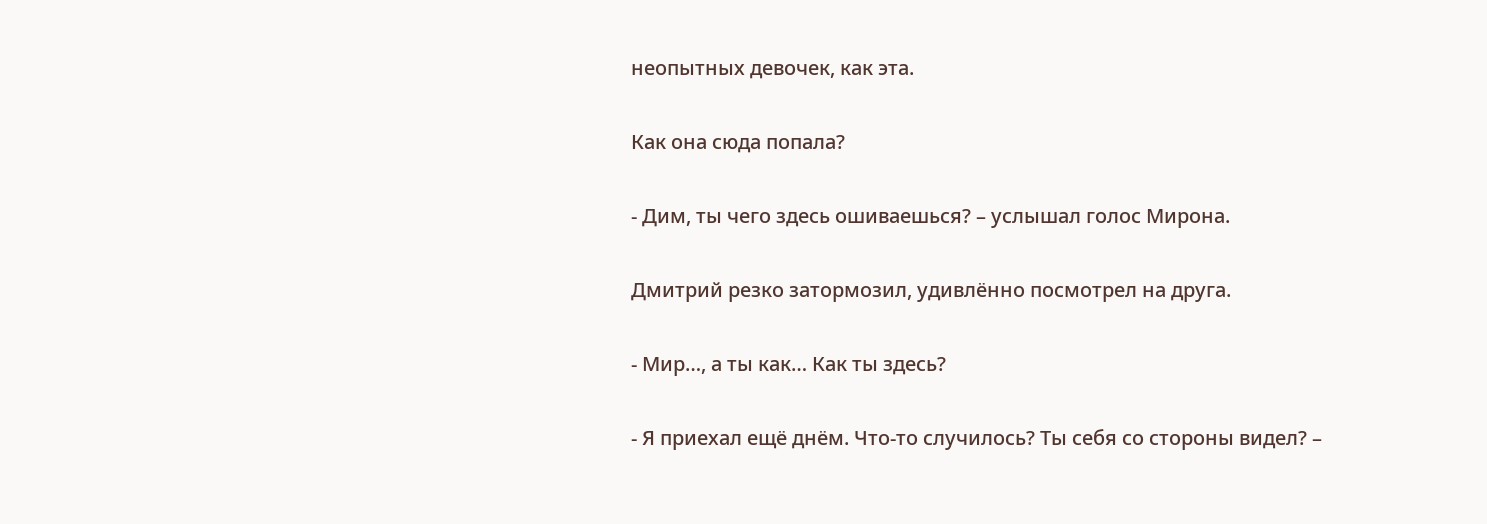неопытных девочек, как эта.

Как она сюда попала?

- Дим, ты чего здесь ошиваешься? – услышал голос Мирона.

Дмитрий резко затормозил, удивлённо посмотрел на друга.

- Мир…, а ты как… Как ты здесь?

- Я приехал ещё днём. Что-то случилось? Ты себя со стороны видел? –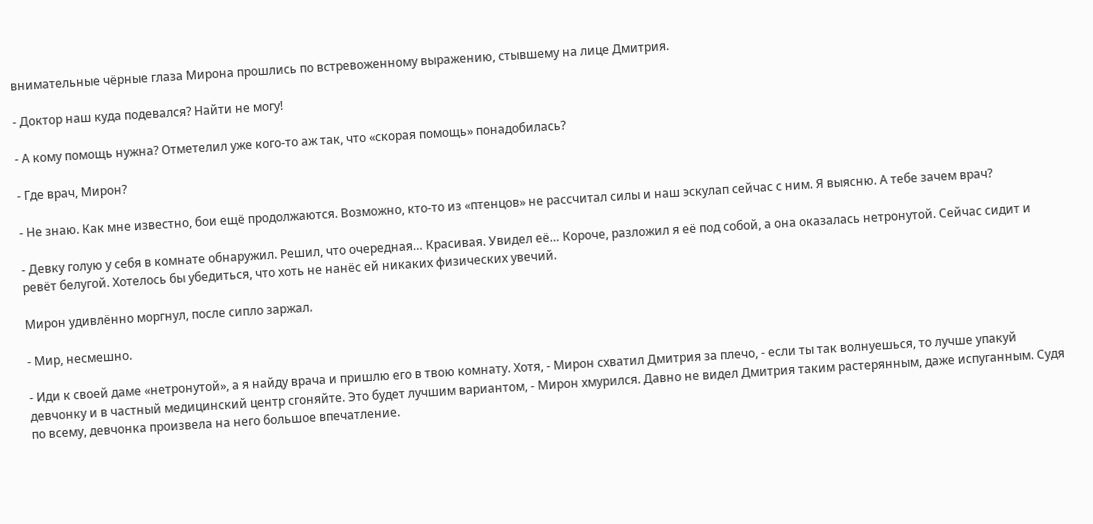внимательные чёрные глаза Мирона прошлись по встревоженному выражению, стывшему на лице Дмитрия.

- Доктор наш куда подевался? Найти не могу!

- А кому помощь нужна? Отметелил уже кого-то аж так, что «скорая помощь» понадобилась?

- Где врач, Мирон?

- Не знаю. Как мне известно, бои ещё продолжаются. Возможно, кто-то из «птенцов» не рассчитал силы и наш эскулап сейчас с ним. Я выясню. А тебе зачем врач?

- Девку голую у себя в комнате обнаружил. Решил, что очередная… Красивая. Увидел её… Короче, разложил я её под собой, а она оказалась нетронутой. Сейчас сидит и ревёт белугой. Хотелось бы убедиться, что хоть не нанёс ей никаких физических увечий.

Мирон удивлённо моргнул, после сипло заржал.

- Мир, несмешно.

- Иди к своей даме «нетронутой», а я найду врача и пришлю его в твою комнату. Хотя, - Мирон схватил Дмитрия за плечо, - если ты так волнуешься, то лучше упакуй девчонку и в частный медицинский центр сгоняйте. Это будет лучшим вариантом, - Мирон хмурился. Давно не видел Дмитрия таким растерянным, даже испуганным. Судя по всему, девчонка произвела на него большое впечатление.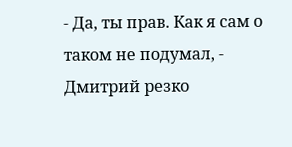- Да, ты прав. Как я сам о таком не подумал, - Дмитрий резко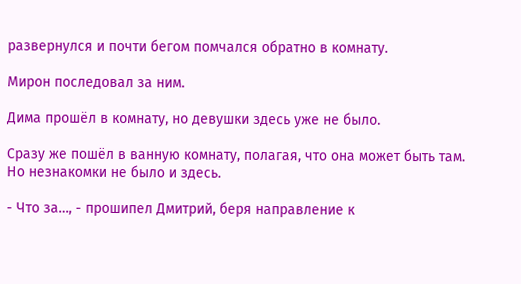развернулся и почти бегом помчался обратно в комнату.

Мирон последовал за ним.

Дима прошёл в комнату, но девушки здесь уже не было.

Сразу же пошёл в ванную комнату, полагая, что она может быть там. Но незнакомки не было и здесь.

- Что за…, - прошипел Дмитрий, беря направление к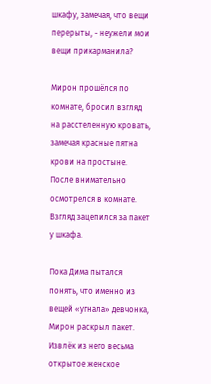шкафу, замечая, что вещи перерыты, - неужели мои вещи прикарманила?

Мирон прошёлся по комнате, бросил взгляд на расстеленную кровать, замечая красные пятна крови на простыне. После внимательно осмотрелся в комнате. Взгляд зацепился за пакет у шкафа.

Пока Дима пытался понять, что именно из вещей «угнала» девчонка, Мирон раскрыл пакет. Извлёк из него весьма открытое женское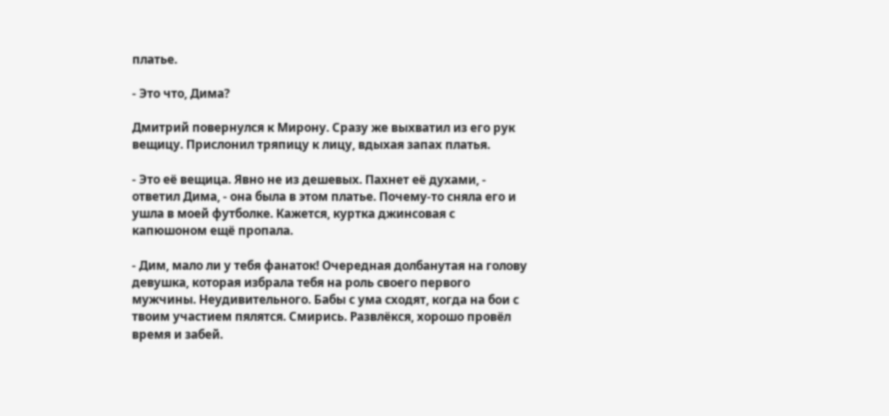платье.

- Это что, Дима?

Дмитрий повернулся к Мирону. Сразу же выхватил из его рук вещицу. Прислонил тряпицу к лицу, вдыхая запах платья.

- Это её вещица. Явно не из дешевых. Пахнет её духами, - ответил Дима, - она была в этом платье. Почему-то сняла его и ушла в моей футболке. Кажется, куртка джинсовая с капюшоном ещё пропала.

- Дим, мало ли у тебя фанаток! Очередная долбанутая на голову девушка, которая избрала тебя на роль своего первого мужчины. Неудивительного. Бабы с ума сходят, когда на бои с твоим участием пялятся. Смирись. Развлёкся, хорошо провёл время и забей.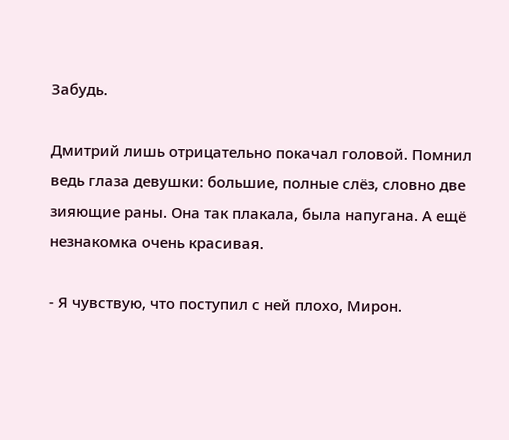Забудь.

Дмитрий лишь отрицательно покачал головой. Помнил ведь глаза девушки: большие, полные слёз, словно две зияющие раны. Она так плакала, была напугана. А ещё незнакомка очень красивая.

- Я чувствую, что поступил с ней плохо, Мирон.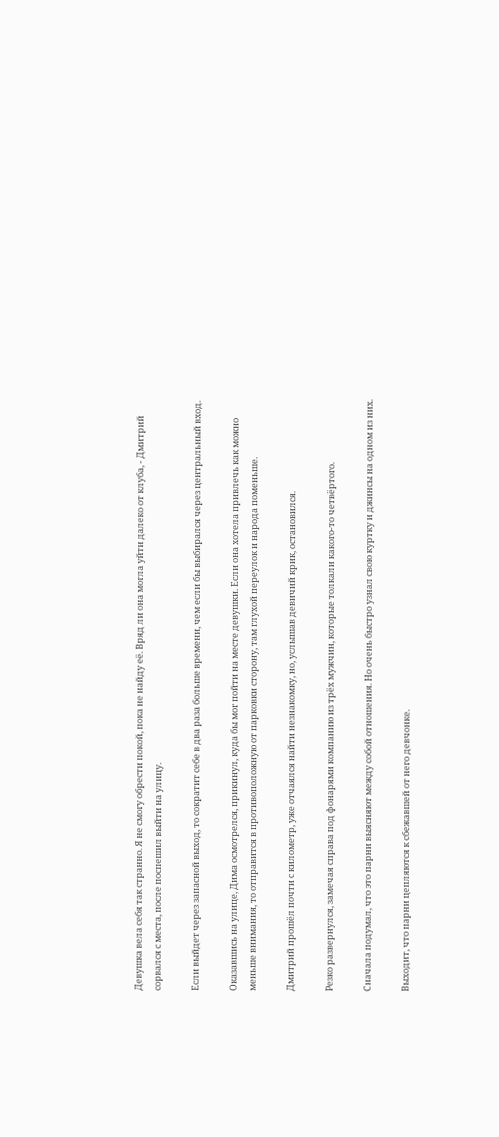Девушка вела себя так странно. Я не смогу обрести покой, пока не найду её. Вряд ли она могла уйти далеко от клуба, - Дмитрий сорвался с места, после поспешил выйти на улицу.

Если выйдет через запасной выход, то сократит себе в два раза больше времени, чем если бы выбирался через центральный вход.

Оказавшись на улице, Дима осмотрелся, прикинул, куда бы мог пойти на месте девушки. Если она хотела привлечь как можно меньше внимания, то отправится в противоположную от парковки сторону, там глухой переулок и народа поменьше.

Дмитрий прошёл почти с километр, уже отчаялся найти незнакомку, но, услышав девичий крик, остановился.

Резко развернулся, замечая справа под фонарями компанию из трёх мужчин, которые толкали какого-то четвёртого.

Сначала подумал, что это парни выясняют между собой отношения. Но очень быстро узнал свою куртку и джинсы на одном из них.

Выходит, что парни цепляются к сбежавшей от него девчонке.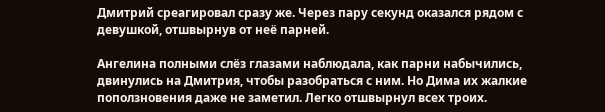Дмитрий среагировал сразу же. Через пару секунд оказался рядом с девушкой, отшвырнув от неё парней.

Ангелина полными слёз глазами наблюдала, как парни набычились, двинулись на Дмитрия, чтобы разобраться с ним. Но Дима их жалкие поползновения даже не заметил. Легко отшвырнул всех троих.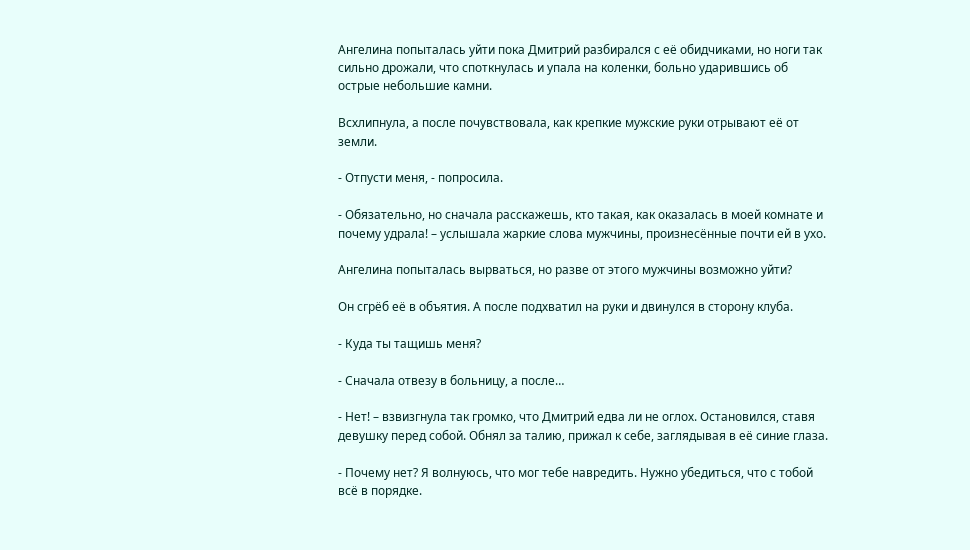Ангелина попыталась уйти пока Дмитрий разбирался с её обидчиками, но ноги так сильно дрожали, что споткнулась и упала на коленки, больно ударившись об острые небольшие камни.

Всхлипнула, а после почувствовала, как крепкие мужские руки отрывают её от земли.

- Отпусти меня, - попросила.

- Обязательно, но сначала расскажешь, кто такая, как оказалась в моей комнате и почему удрала! – услышала жаркие слова мужчины, произнесённые почти ей в ухо.

Ангелина попыталась вырваться, но разве от этого мужчины возможно уйти?

Он сгрёб её в объятия. А после подхватил на руки и двинулся в сторону клуба.

- Куда ты тащишь меня?

- Сначала отвезу в больницу, а после…

- Нет! – взвизгнула так громко, что Дмитрий едва ли не оглох. Остановился, ставя девушку перед собой. Обнял за талию, прижал к себе, заглядывая в её синие глаза.

- Почему нет? Я волнуюсь, что мог тебе навредить. Нужно убедиться, что с тобой всё в порядке.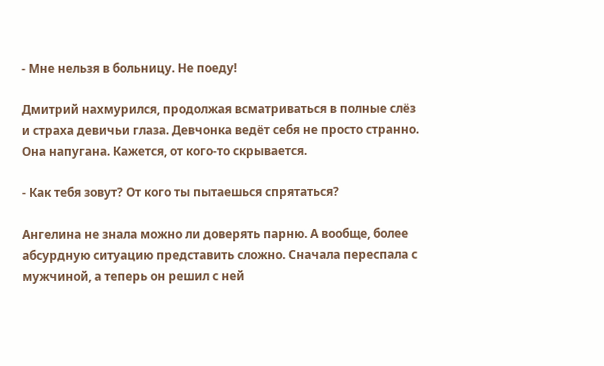- Мне нельзя в больницу. Не поеду!

Дмитрий нахмурился, продолжая всматриваться в полные слёз и страха девичьи глаза. Девчонка ведёт себя не просто странно. Она напугана. Кажется, от кого-то скрывается.

- Как тебя зовут? От кого ты пытаешься спрятаться?

Ангелина не знала можно ли доверять парню. А вообще, более абсурдную ситуацию представить сложно. Сначала переспала с мужчиной, а теперь он решил с ней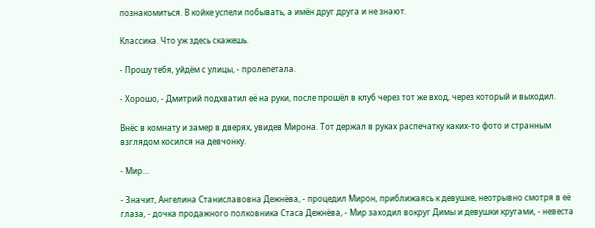познакомиться. В койке успели побывать, а имён друг друга и не знают.

Классика. Что уж здесь скажешь.

- Прошу тебя, уйдём с улицы, - пролепетала.

- Хорошо, - Дмитрий подхватил её на руки, после прошёл в клуб через тот же вход, через который и выходил.

Внёс в комнату и замер в дверях, увидев Мирона. Тот держал в руках распечатку каких-то фото и странным взглядом косился на девчонку.

- Мир…

- Значит, Ангелина Станиславовна Дежнёва, - процедил Мирон, приближаясь к девушке, неотрывно смотря в её глаза, - дочка продажного полковника Стаса Дежнёва, - Мир заходил вокруг Димы и девушки кругами, - невеста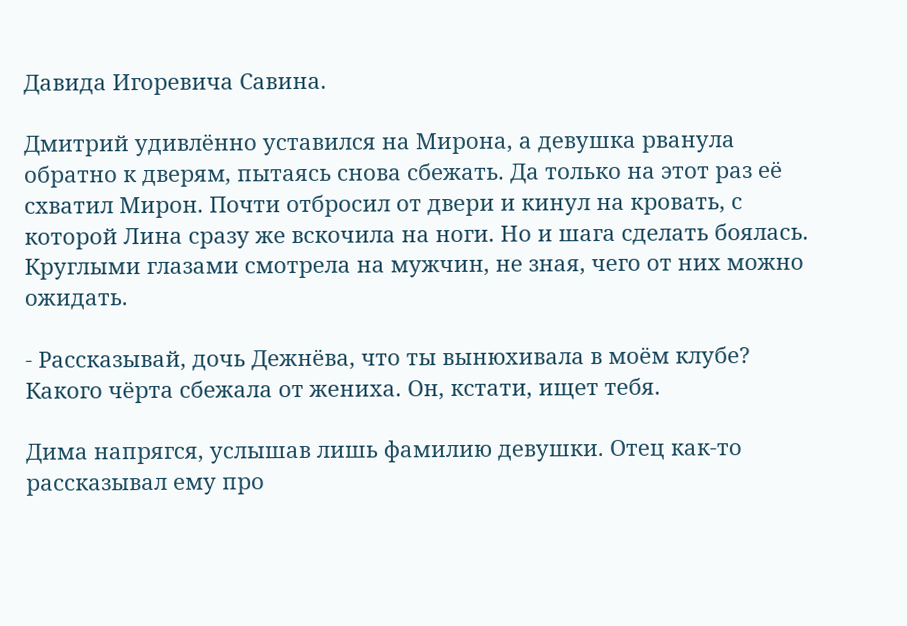Давида Игоревича Савина.

Дмитрий удивлённо уставился на Мирона, а девушка рванула обратно к дверям, пытаясь снова сбежать. Да только на этот раз её схватил Мирон. Почти отбросил от двери и кинул на кровать, с которой Лина сразу же вскочила на ноги. Но и шага сделать боялась. Круглыми глазами смотрела на мужчин, не зная, чего от них можно ожидать.

- Рассказывай, дочь Дежнёва, что ты вынюхивала в моём клубе? Какого чёрта сбежала от жениха. Он, кстати, ищет тебя.

Дима напрягся, услышав лишь фамилию девушки. Отец как-то рассказывал ему про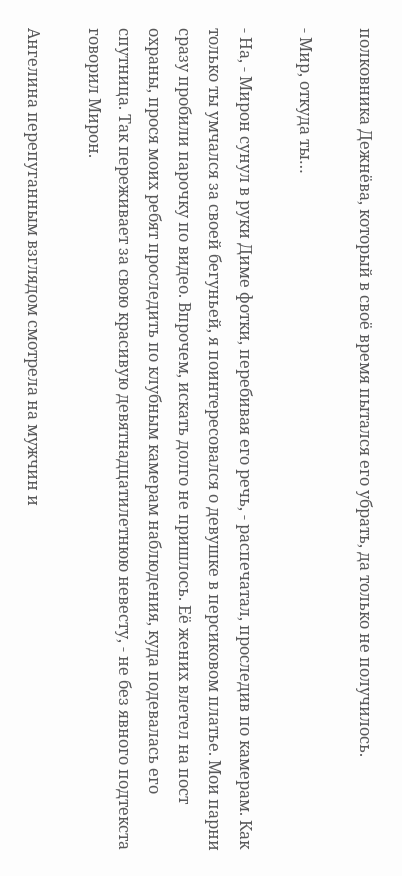полковника Дежнёва, который в своё время пытался его убрать, да только не получилось.

- Мир, откуда ты…

- На, - Мирон сунул в руки Диме фотки, перебивая его речь, - распечатал, проследив по камерам. Как только ты умчался за своей бегуньей, я поинтересовался о девушке в персиковом платье. Мои парни сразу пробили парочку по видео. Впрочем, искать долго не пришлось. Её жених влетел на пост охраны, прося моих ребят проследить по клубным камерам наблюдения, куда подевалась его спутница. Так переживает за свою красивую девятнадцатилетнюю невесту, - не без явного подтекста говорил Мирон.

Ангелина перепуганным взглядом смотрела на мужчин и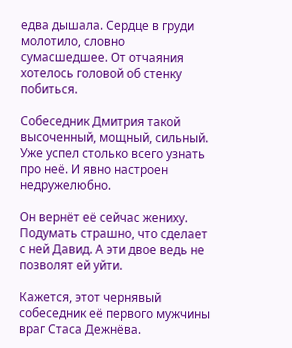едва дышала. Сердце в груди молотило, словно сумасшедшее. От отчаяния хотелось головой об стенку побиться.

Собеседник Дмитрия такой высоченный, мощный, сильный. Уже успел столько всего узнать про неё. И явно настроен недружелюбно.

Он вернёт её сейчас жениху. Подумать страшно, что сделает с ней Давид. А эти двое ведь не позволят ей уйти.

Кажется, этот чернявый собеседник её первого мужчины враг Стаса Дежнёва.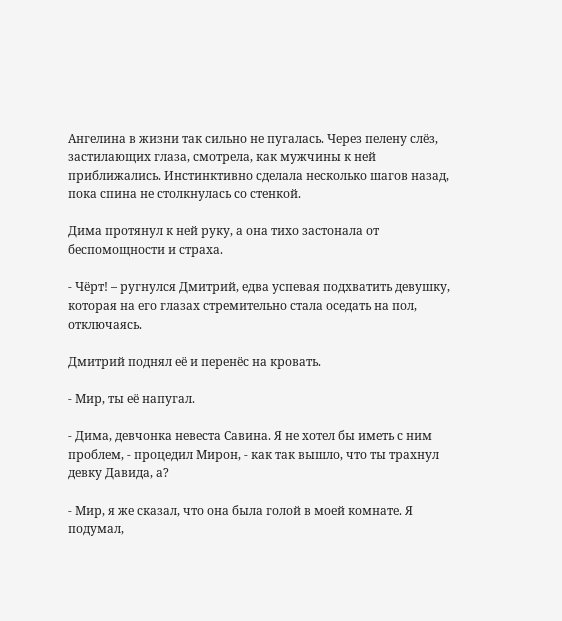Ангелина в жизни так сильно не пугалась. Через пелену слёз, застилающих глаза, смотрела, как мужчины к ней приближались. Инстинктивно сделала несколько шагов назад, пока спина не столкнулась со стенкой.

Дима протянул к ней руку, а она тихо застонала от беспомощности и страха.

- Чёрт! – ругнулся Дмитрий, едва успевая подхватить девушку, которая на его глазах стремительно стала оседать на пол, отключаясь.

Дмитрий поднял её и перенёс на кровать.

- Мир, ты её напугал.

- Дима, девчонка невеста Савина. Я не хотел бы иметь с ним проблем, - процедил Мирон, - как так вышло, что ты трахнул девку Давида, а?

- Мир, я же сказал, что она была голой в моей комнате. Я подумал,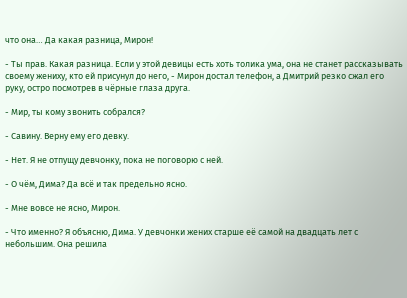что она… Да какая разница, Мирон!

- Ты прав. Какая разница. Если у этой девицы есть хоть толика ума, она не станет рассказывать своему жениху, кто ей присунул до него, - Мирон достал телефон, а Дмитрий резко сжал его руку, остро посмотрев в чёрные глаза друга.

- Мир, ты кому звонить собрался?

- Савину. Верну ему его девку.

- Нет. Я не отпущу девчонку, пока не поговорю с ней.

- О чём, Дима? Да всё и так предельно ясно.

- Мне вовсе не ясно, Мирон.

- Что именно? Я объясню, Дима. У девчонки жених старше её самой на двадцать лет с небольшим. Она решила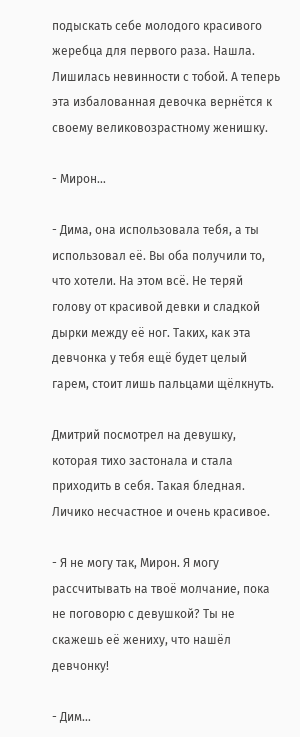подыскать себе молодого красивого жеребца для первого раза. Нашла. Лишилась невинности с тобой. А теперь эта избалованная девочка вернётся к своему великовозрастному женишку.

- Мирон…

- Дима, она использовала тебя, а ты использовал её. Вы оба получили то, что хотели. На этом всё. Не теряй голову от красивой девки и сладкой дырки между её ног. Таких, как эта девчонка у тебя ещё будет целый гарем, стоит лишь пальцами щёлкнуть.

Дмитрий посмотрел на девушку, которая тихо застонала и стала приходить в себя. Такая бледная. Личико несчастное и очень красивое.

- Я не могу так, Мирон. Я могу рассчитывать на твоё молчание, пока не поговорю с девушкой? Ты не скажешь её жениху, что нашёл девчонку!

- Дим…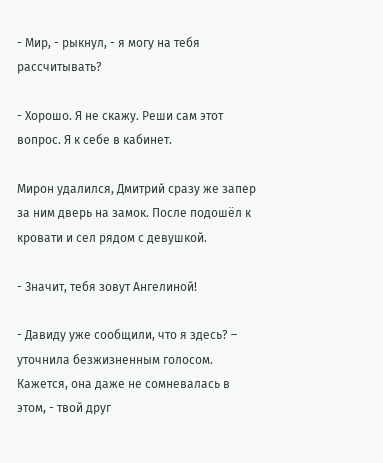- Мир, - рыкнул, - я могу на тебя рассчитывать?

- Хорошо. Я не скажу. Реши сам этот вопрос. Я к себе в кабинет.

Мирон удалился, Дмитрий сразу же запер за ним дверь на замок. После подошёл к кровати и сел рядом с девушкой.

- Значит, тебя зовут Ангелиной!

- Давиду уже сообщили, что я здесь? – уточнила безжизненным голосом. Кажется, она даже не сомневалась в этом, - твой друг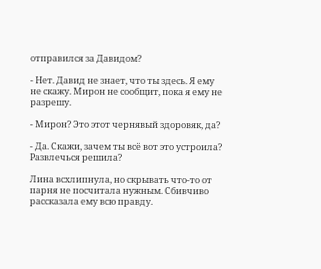отправился за Давидом?

- Нет. Давид не знает, что ты здесь. Я ему не скажу. Мирон не сообщит, пока я ему не разрешу.

- Мирон? Это этот чернявый здоровяк, да?

- Да. Скажи, зачем ты всё вот это устроила? Развлечься решила?

Лина всхлипнула, но скрывать что-то от парня не посчитала нужным. Сбивчиво рассказала ему всю правду.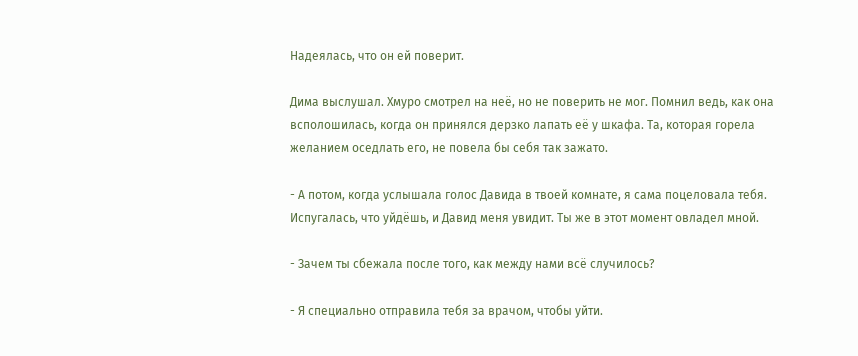Надеялась, что он ей поверит.

Дима выслушал. Хмуро смотрел на неё, но не поверить не мог. Помнил ведь, как она всполошилась, когда он принялся дерзко лапать её у шкафа. Та, которая горела желанием оседлать его, не повела бы себя так зажато.

- А потом, когда услышала голос Давида в твоей комнате, я сама поцеловала тебя. Испугалась, что уйдёшь, и Давид меня увидит. Ты же в этот момент овладел мной.

- Зачем ты сбежала после того, как между нами всё случилось?

- Я специально отправила тебя за врачом, чтобы уйти.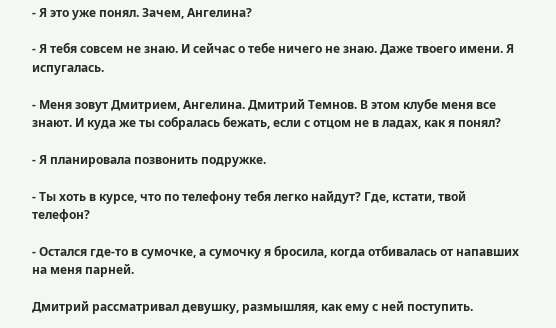- Я это уже понял. Зачем, Ангелина?

- Я тебя совсем не знаю. И сейчас о тебе ничего не знаю. Даже твоего имени. Я испугалась.

- Меня зовут Дмитрием, Ангелина. Дмитрий Темнов. В этом клубе меня все знают. И куда же ты собралась бежать, если с отцом не в ладах, как я понял?

- Я планировала позвонить подружке.

- Ты хоть в курсе, что по телефону тебя легко найдут? Где, кстати, твой телефон?

- Остался где-то в сумочке, а сумочку я бросила, когда отбивалась от напавших на меня парней.

Дмитрий рассматривал девушку, размышляя, как ему с ней поступить.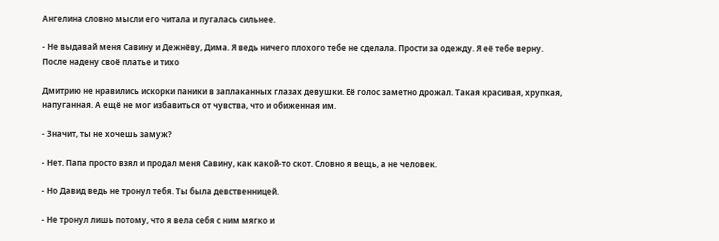Ангелина словно мысли его читала и пугалась сильнее.

- Не выдавай меня Савину и Дежнёву, Дима. Я ведь ничего плохого тебе не сделала. Прости за одежду. Я её тебе верну. После надену своё платье и тихо

Дмитрию не нравились искорки паники в заплаканных глазах девушки. Её голос заметно дрожал. Такая красивая, хрупкая, напуганная. А ещё не мог избавиться от чувства, что и обиженная им.

- Значит, ты не хочешь замуж?

- Нет. Папа просто взял и продал меня Савину, как какой-то скот. Словно я вещь, а не человек.

- Но Давид ведь не тронул тебя. Ты была девственницей.

- Не тронул лишь потому, что я вела себя с ним мягко и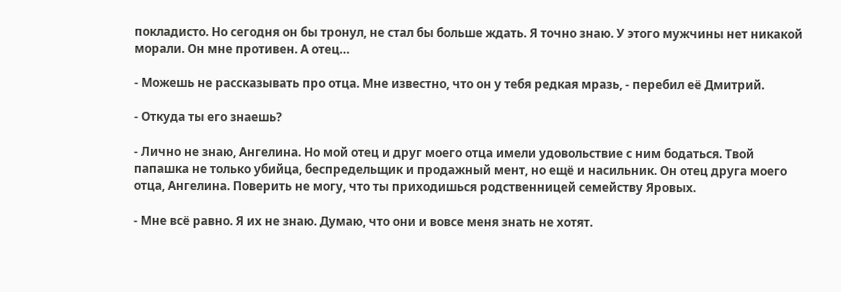покладисто. Но сегодня он бы тронул, не стал бы больше ждать. Я точно знаю. У этого мужчины нет никакой морали. Он мне противен. А отец…

- Можешь не рассказывать про отца. Мне известно, что он у тебя редкая мразь, - перебил её Дмитрий.

- Откуда ты его знаешь?

- Лично не знаю, Ангелина. Но мой отец и друг моего отца имели удовольствие с ним бодаться. Твой папашка не только убийца, беспредельщик и продажный мент, но ещё и насильник. Он отец друга моего отца, Ангелина. Поверить не могу, что ты приходишься родственницей семейству Яровых.

- Мне всё равно. Я их не знаю. Думаю, что они и вовсе меня знать не хотят.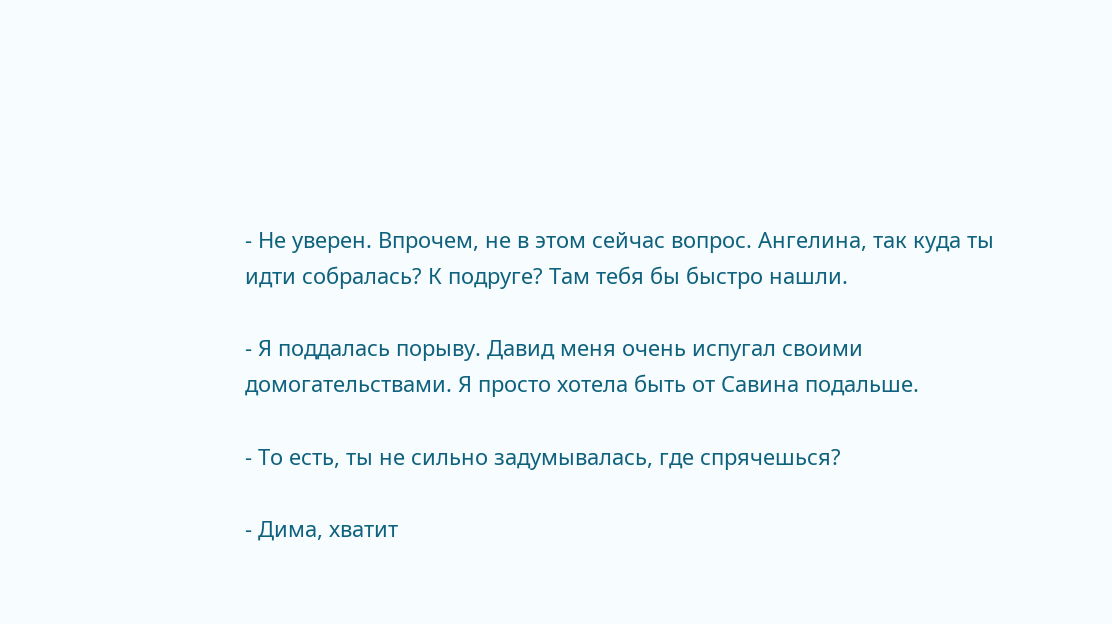- Не уверен. Впрочем, не в этом сейчас вопрос. Ангелина, так куда ты идти собралась? К подруге? Там тебя бы быстро нашли.

- Я поддалась порыву. Давид меня очень испугал своими домогательствами. Я просто хотела быть от Савина подальше.

- То есть, ты не сильно задумывалась, где спрячешься?

- Дима, хватит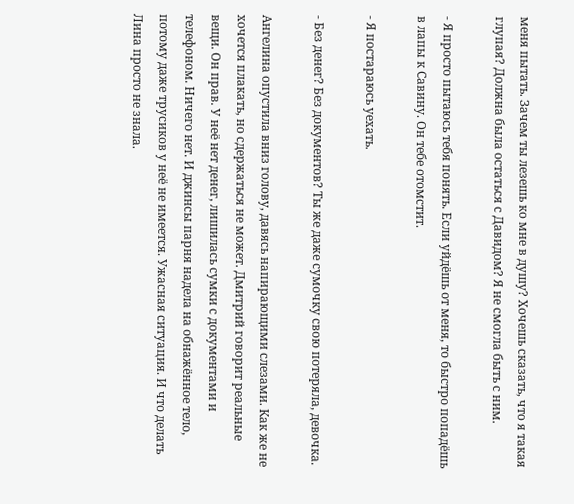меня пытать. Зачем ты лезешь ко мне в душу? Хочешь сказать, что я такая глупая? Должна была остаться с Давидом? Я не смогла быть с ним.

- Я просто пытаюсь тебя понять. Если уйдёшь от меня, то быстро попадёшь в лапы к Савину. Он тебе отомстит.

- Я постараюсь уехать.

- Без денег? Без документов? Ты же даже сумочку свою потеряла, девочка.

Ангелина опустила вниз голову, давясь напирающими слезами. Как же не хочется плакать, но сдержаться не может. Дмитрий говорит реальные вещи. Он прав. У неё нет денег, лишилась сумки с документами и телефоном. Ничего нет. И джинсы парня надела на обнажённое тело, потому даже трусиков у неё не имеется. Ужасная ситуация. И что делать Лина просто не знала.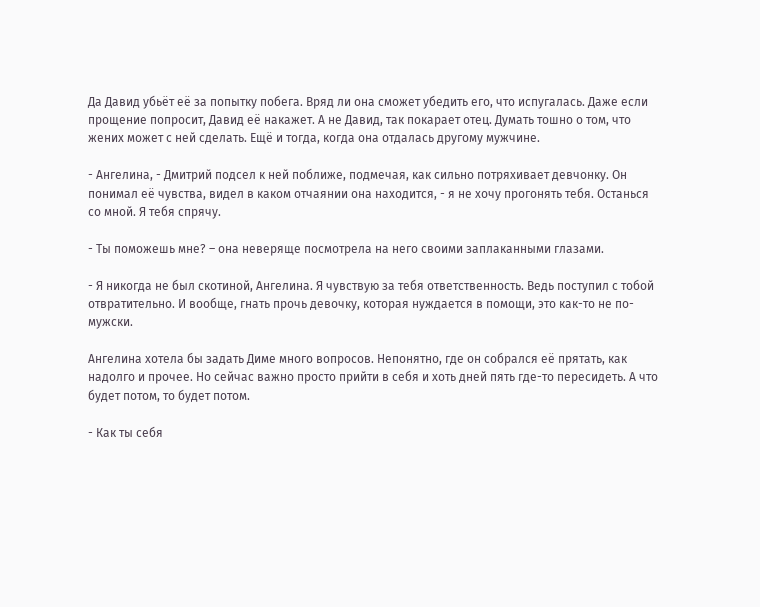Да Давид убьёт её за попытку побега. Вряд ли она сможет убедить его, что испугалась. Даже если прощение попросит, Давид её накажет. А не Давид, так покарает отец. Думать тошно о том, что жених может с ней сделать. Ещё и тогда, когда она отдалась другому мужчине.

- Ангелина, - Дмитрий подсел к ней поближе, подмечая, как сильно потряхивает девчонку. Он понимал её чувства, видел в каком отчаянии она находится, - я не хочу прогонять тебя. Останься со мной. Я тебя спрячу.

- Ты поможешь мне? – она неверяще посмотрела на него своими заплаканными глазами.

- Я никогда не был скотиной, Ангелина. Я чувствую за тебя ответственность. Ведь поступил с тобой отвратительно. И вообще, гнать прочь девочку, которая нуждается в помощи, это как-то не по-мужски.

Ангелина хотела бы задать Диме много вопросов. Непонятно, где он собрался её прятать, как надолго и прочее. Но сейчас важно просто прийти в себя и хоть дней пять где-то пересидеть. А что будет потом, то будет потом.

- Как ты себя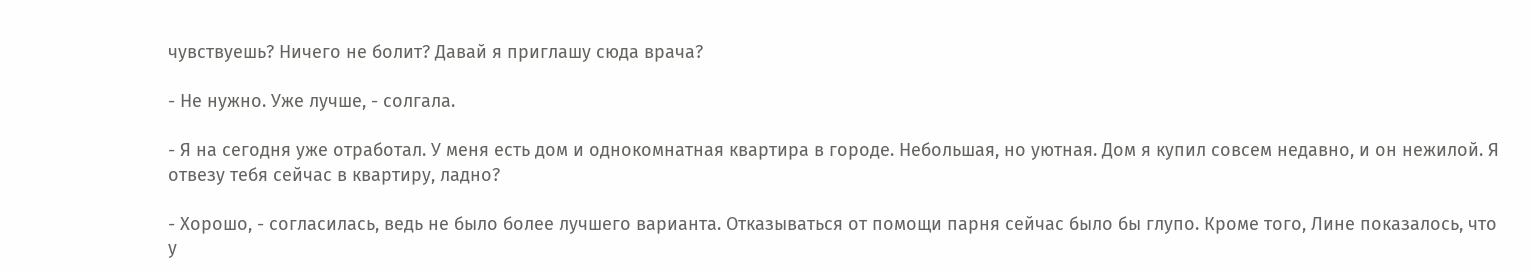чувствуешь? Ничего не болит? Давай я приглашу сюда врача?

- Не нужно. Уже лучше, - солгала.

- Я на сегодня уже отработал. У меня есть дом и однокомнатная квартира в городе. Небольшая, но уютная. Дом я купил совсем недавно, и он нежилой. Я отвезу тебя сейчас в квартиру, ладно?

- Хорошо, - согласилась, ведь не было более лучшего варианта. Отказываться от помощи парня сейчас было бы глупо. Кроме того, Лине показалось, что у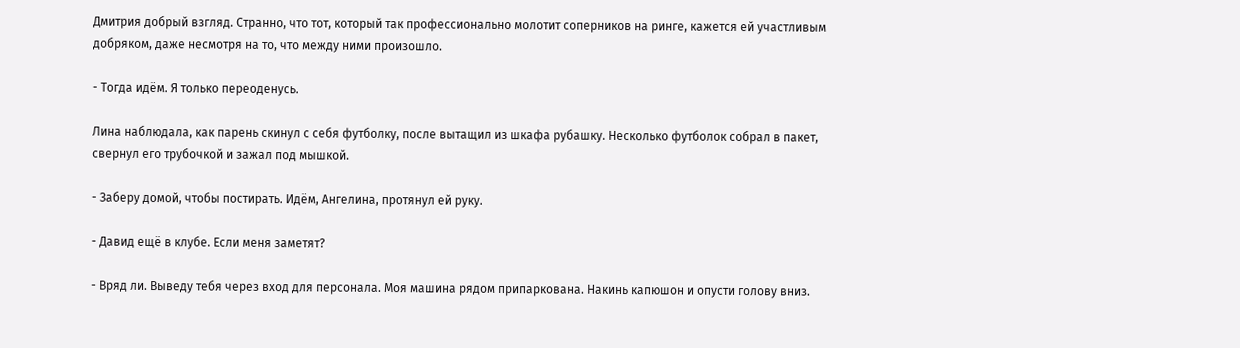Дмитрия добрый взгляд. Странно, что тот, который так профессионально молотит соперников на ринге, кажется ей участливым добряком, даже несмотря на то, что между ними произошло.

- Тогда идём. Я только переоденусь.

Лина наблюдала, как парень скинул с себя футболку, после вытащил из шкафа рубашку. Несколько футболок собрал в пакет, свернул его трубочкой и зажал под мышкой.

- Заберу домой, чтобы постирать. Идём, Ангелина, протянул ей руку.

- Давид ещё в клубе. Если меня заметят?

- Вряд ли. Выведу тебя через вход для персонала. Моя машина рядом припаркована. Накинь капюшон и опусти голову вниз.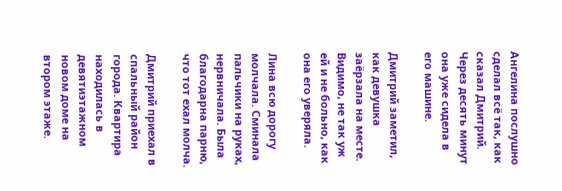Ангелина послушно сделал всё так, как сказал Дмитрий. Через десять минут она уже сидела в его машине.

Дмитрий заметил, как девушка заёрзала на месте. Видимо, не так уж ей и не больно, как она его уверяла.

Лина всю дорогу молчала. Сминала пальчики на руках, нервничала. Была благодарна парню, что тот ехал молча.

Дмитрий приехал в спальный район города. Квартира находилась в девятиэтажном новом доме на втором этаже.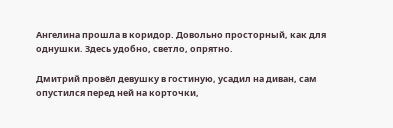Ангелина прошла в коридор. Довольно просторный, как для однушки. Здесь удобно, светло, опрятно.

Дмитрий провёл девушку в гостиную, усадил на диван, сам опустился перед ней на корточки,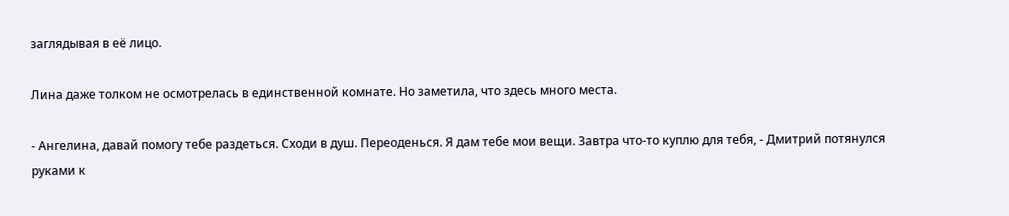заглядывая в её лицо.

Лина даже толком не осмотрелась в единственной комнате. Но заметила, что здесь много места.

- Ангелина, давай помогу тебе раздеться. Сходи в душ. Переоденься. Я дам тебе мои вещи. Завтра что-то куплю для тебя, - Дмитрий потянулся руками к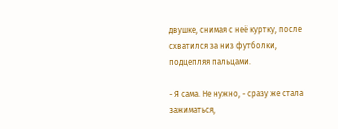двушке, снимая с неё куртку, после схватился за низ футболки, подцепляя пальцами.

- Я сама. Не нужно, - сразу же стала зажиматься,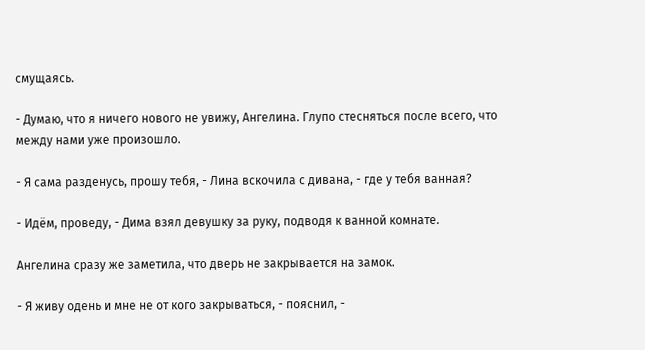смущаясь.

- Думаю, что я ничего нового не увижу, Ангелина. Глупо стесняться после всего, что между нами уже произошло.

- Я сама разденусь, прошу тебя, - Лина вскочила с дивана, - где у тебя ванная?

- Идём, проведу, - Дима взял девушку за руку, подводя к ванной комнате.

Ангелина сразу же заметила, что дверь не закрывается на замок.

- Я живу одень и мне не от кого закрываться, - пояснил, -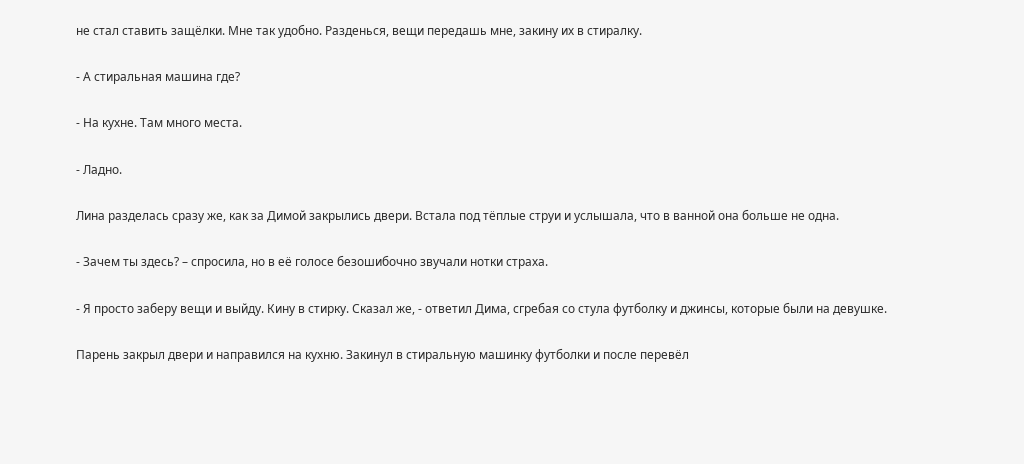не стал ставить защёлки. Мне так удобно. Разденься, вещи передашь мне, закину их в стиралку.

- А стиральная машина где?

- На кухне. Там много места.

- Ладно.

Лина разделась сразу же, как за Димой закрылись двери. Встала под тёплые струи и услышала, что в ванной она больше не одна.

- Зачем ты здесь? – спросила, но в её голосе безошибочно звучали нотки страха.

- Я просто заберу вещи и выйду. Кину в стирку. Сказал же, - ответил Дима, сгребая со стула футболку и джинсы, которые были на девушке.

Парень закрыл двери и направился на кухню. Закинул в стиральную машинку футболки и после перевёл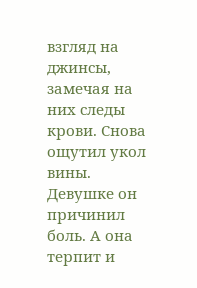взгляд на джинсы, замечая на них следы крови. Снова ощутил укол вины. Девушке он причинил боль. А она терпит и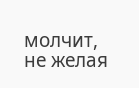молчит, не желая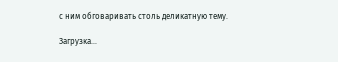с ним обговаривать столь деликатную тему.

Загрузка...